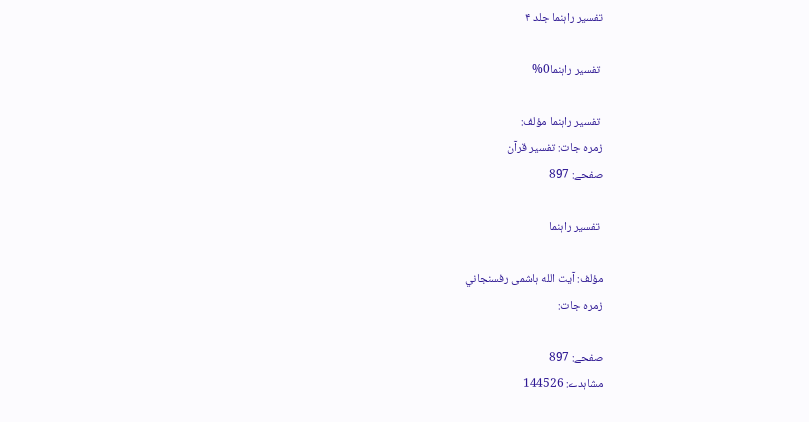تفسير راہنما جلد ۴

 تفسير راہنما0%

 تفسير راہنما مؤلف:
زمرہ جات: تفسیر قرآن
صفحے: 897

 تفسير راہنما

مؤلف: آيت الله ہاشمى رفسنجاني
زمرہ جات:

صفحے: 897
مشاہدے: 144526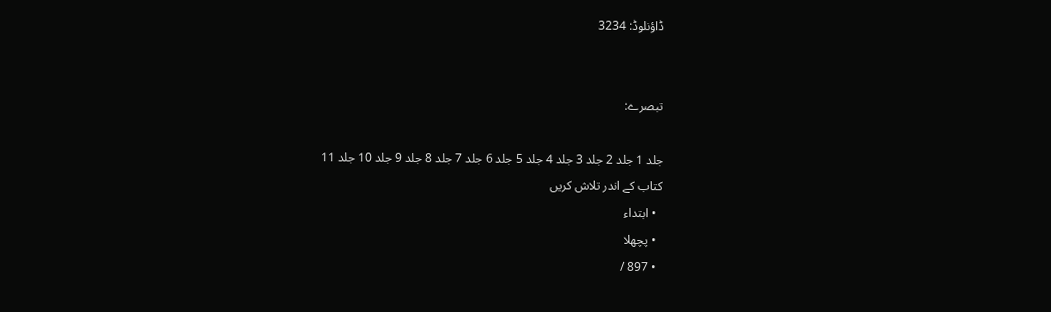ڈاؤنلوڈ: 3234


تبصرے:

جلد 1 جلد 2 جلد 3 جلد 4 جلد 5 جلد 6 جلد 7 جلد 8 جلد 9 جلد 10 جلد 11
کتاب کے اندر تلاش کریں
  • ابتداء
  • پچھلا
  • 897 /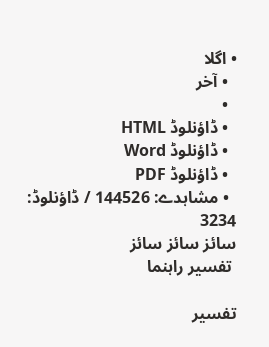• اگلا
  • آخر
  •
  • ڈاؤنلوڈ HTML
  • ڈاؤنلوڈ Word
  • ڈاؤنلوڈ PDF
  • مشاہدے: 144526 / ڈاؤنلوڈ: 3234
سائز سائز سائز
 تفسير راہنما

تفسير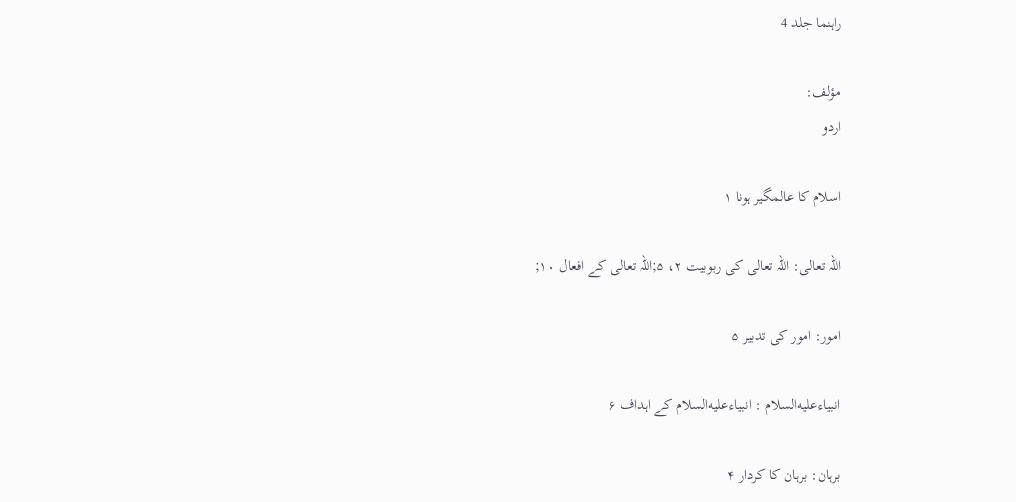راہنما جلد 4

مؤلف:
اردو

اسلام كا عالمگير ہونا ۱

اللہ تعالى: اللہ تعالى كى ربوبيت ۲، ۵;اللہ تعالى كے افعال ۱۰;

امور: امور كى تدبير ۵

انبياءعليه‌السلام : انبياءعليه‌السلام كے اہداف ۶

برہان: برہان كا كردار ۴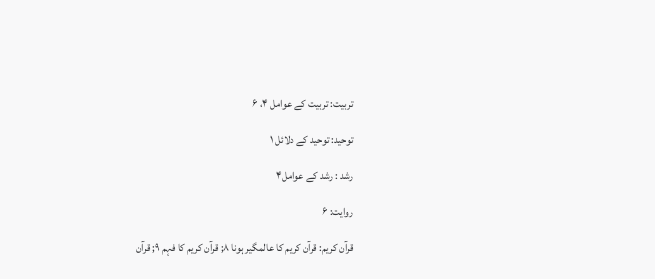تربيت: تربيت كے عوامل ۴، ۶

توحيد: توحيد كے دلائل ۱

رشد : رشد كے عوامل۴

روايت: ۶

قرآن كريم: قرآن كريم كا عالمگير ہونا ۸; قرآن كريم كا فہم ۹; قرآن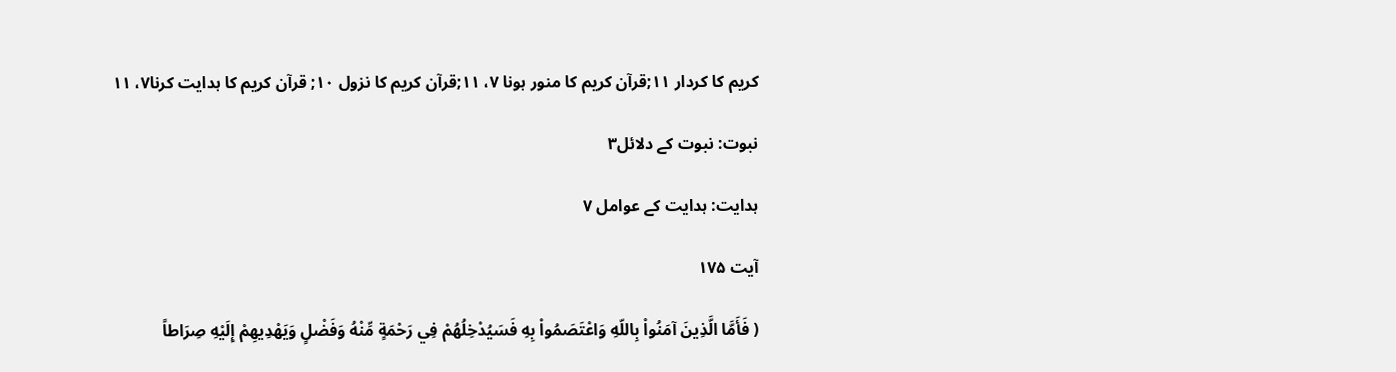كريم كا كردار ۱۱;قرآن كريم كا منور ہونا ۷، ۱۱;قرآن كريم كا نزول ۱۰; قرآن كريم كا ہدايت كرنا۷، ۱۱

نبوت: نبوت كے دلائل۳

ہدايت: ہدايت كے عوامل ۷

آیت ۱۷۵

( فَأَمَّا الَّذِينَ آمَنُواْ بِاللّهِ وَاعْتَصَمُواْ بِهِ فَسَيُدْخِلُهُمْ فِي رَحْمَةٍ مِّنْهُ وَفَضْلٍ وَيَهْدِيهِمْ إِلَيْهِ صِرَاطاً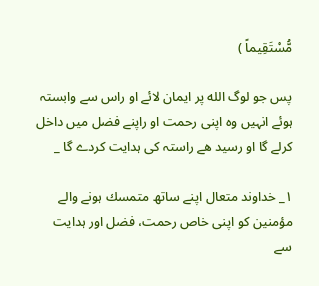مُّسْتَقِيماً )

پس جو لوگ الله پر ايمان لائے او راس سے وابستہ ہوئے انہيں وہ اپنى رحمت او راپنے فضل ميں داخل كرلے گا او رسيد ھے راستہ كى ہدايت كردے گا _

۱_ خداوند متعال اپنے ساتھ متمسك ہونے والے مؤمنين كو اپنى خاص رحمت، فضل اور ہدايت سے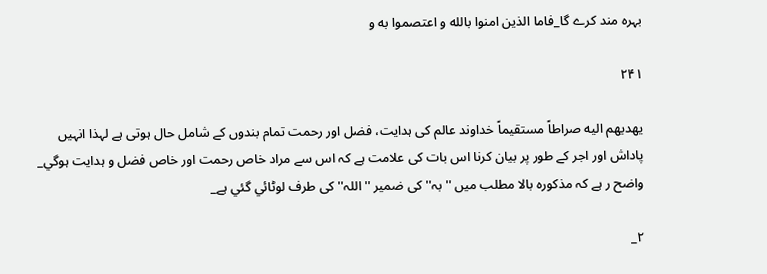بہرہ مند كرے گا_فاما الذين امنوا بالله و اعتصموا به و

۲۴۱

يهديهم اليه صراطاً مستقيماً خداوند عالم كى ہدايت، فضل اور رحمت تمام بندوں كے شامل حال ہوتى ہے لہذا انہيں پاداش اور اجر كے طور پر بيان كرنا اس بات كى علامت ہے كہ اس سے مراد خاص رحمت اور خاص فضل و ہدايت ہوگي_ واضح ر ہے كہ مذكورہ بالا مطلب ميں ''بہ'' كى ضمير ''اللہ'' كى طرف لوٹائي گئي ہے_

۲_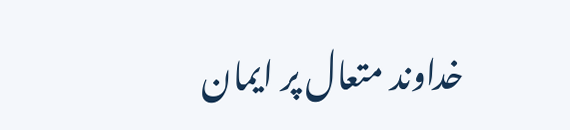خداوند متعال پر ايمان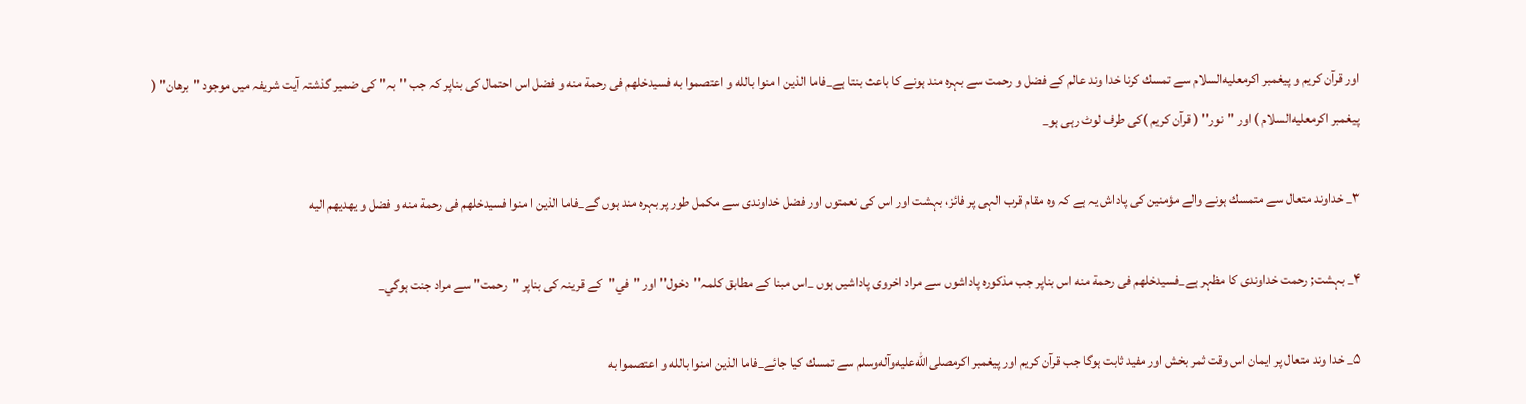اور قرآن كريم و پيغمبر اكرمعليه‌السلام سے تمسك كرنا خدا وند عالم كے فضل و رحمت سے بہرہ مند ہونے كا باعث بنتا ہے_فاما الذين ا منوا بالله و اعتصموا به فسيدخلهم فى رحمة منه و فضل اس احتمال كى بناپر كہ جب ''بہ'' كى ضمير گذشتہ آيت شريفہ ميں موجود ''برھان'' ( پيغمبر اكرمعليه‌السلام ) اور ''نور'' ( قرآن كريم )كى طرف لوٹ رہى ہو_

۳_ خداوند متعال سے متمسك ہونے والے مؤمنين كى پاداش يہ ہے كہ وہ مقام قرب الہى پر فائز، بہشت اور اس كى نعمتوں اور فضل خداوندى سے مكمل طور پر بہرہ مند ہوں گے_فاما الذين ا منوا فسيدخلهم فى رحمة منه و فضل و يهديهم اليه

۴_ بہشت; رحمت خداوندى كا مظہر ہے_فسيدخلهم فى رحمة منه اس بناپر جب مذكورہ پاداشوں سے مراد اخروى پاداشيں ہوں _اس مبنا كے مطابق كلمہ''دخول'' اور ''في''كے قرينہ كى بناپر ''رحمت'' سے مراد جنت ہوگي_

۵_ خدا وند متعال پر ايمان اس وقت ثمر بخش اور مفيد ثابت ہوگا جب قرآن كريم اور پيغمبر اكرمصلى‌الله‌عليه‌وآله‌وسلم سے تمسك كيا جائے_فاما الذين امنوا بالله و اعتصموا به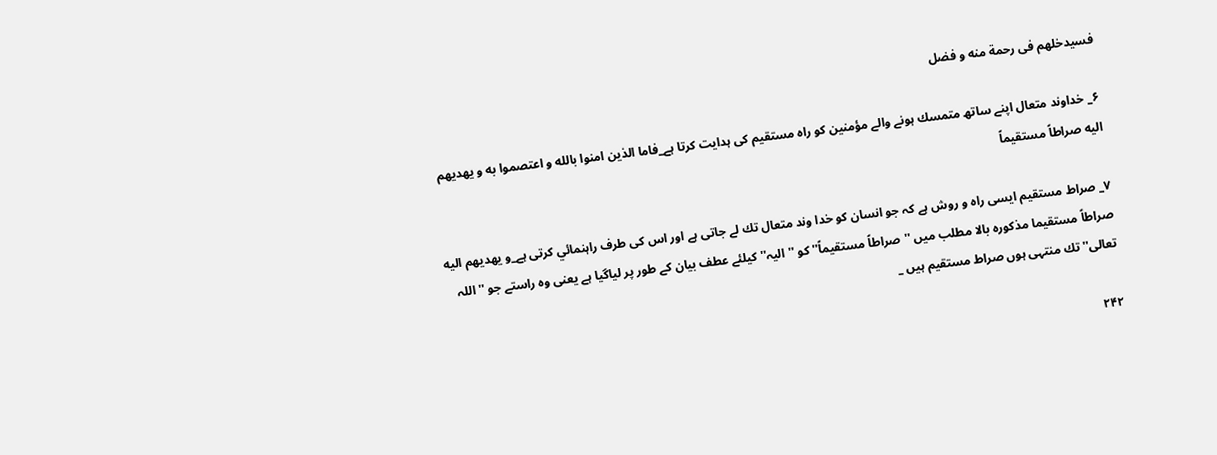فسيدخلهم فى رحمة منه و فضل

۶_ خداوند متعال اپنے ساتھ متمسك ہونے والے مؤمنين كو راہ مستقيم كى ہدايت كرتا ہے_فاما الذين امنوا بالله و اعتصموا به و يهديهم اليه صراطاً مستقيماً

۷_ صراط مستقيم ايسى راہ و روش ہے كہ جو انسان كو خدا وند متعال تك لے جاتى ہے اور اس كى طرف راہنمائي كرتى ہے_و يهديهم اليه صراطاً مستقيما مذكورہ بالا مطلب ميں ''صراطاً مستقيماً'' كو ''اليہ'' كيلئے عطف بيان كے طور پر لياگيا ہے يعنى وہ راستے جو ''اللہ تعالى'' تك منتہى ہوں صراط مستقيم ہيں _

۲۴۲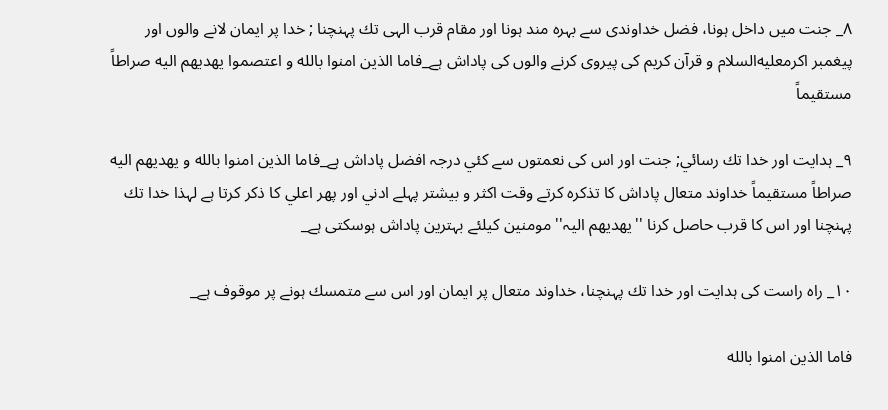۸_ جنت ميں داخل ہونا، فضل خداوندى سے بہرہ مند ہونا اور مقام قرب الہى تك پہنچنا ; خدا پر ايمان لانے والوں اور پيغمبر اكرمعليه‌السلام و قرآن كريم كى پيروى كرنے والوں كى پاداش ہے_فاما الذين امنوا بالله و اعتصموا يهديهم اليه صراطاً مستقيماً

۹_ ہدايت اور خدا تك رسائي; جنت اور اس كى نعمتوں سے كئي درجہ افضل پاداش ہے_فاما الذين امنوا بالله و يهديهم اليه صراطاً مستقيماً خداوند متعال پاداش كا تذكرہ كرتے وقت اكثر و بيشتر پہلے ادني اور پھر اعلي كا ذكر كرتا ہے لہذا خدا تك پہنچنا اور اس كا قرب حاصل كرنا ''يھديھم اليہ'' مومنين كيلئے بہترين پاداش ہوسكتى ہے_

۱۰_ راہ راست كى ہدايت اور خدا تك پہنچنا، خداوند متعال پر ايمان اور اس سے متمسك ہونے پر موقوف ہے_

فاما الذين امنوا بالله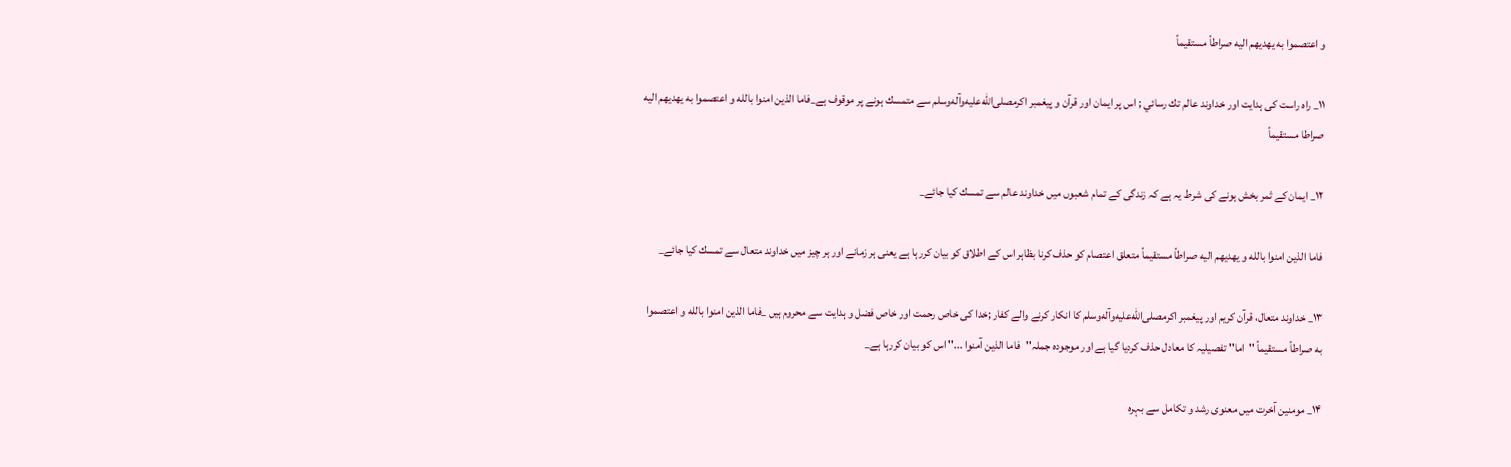و اعتصموا به يهديهم اليه صراطاً مستقيماً

۱۱_ راہ راست كى ہدايت اور خداوند عالم تك رسائي ; اس پر ايمان اور قرآن و پيغمبر اكرمصلى‌الله‌عليه‌وآله‌وسلم سے متمسك ہونے پر موقوف ہے_فاما الذين امنوا بالله و اعتصموا به يهديهم اليه صراطا مستقيماً

۱۲_ ايمان كے ثمر بخش ہونے كى شرط يہ ہے كہ زندگى كے تمام شعبوں ميں خداوند عالم سے تمسك كيا جائے_

فاما الذين امنوا بالله و يهديهم اليه صراطاً مستقيماً متعلق اعتصام كو حذف كرنا بظاہر اس كے اطلاق كو بيان كررہا ہے يعنى ہر زمانے اور ہر چيز ميں خداوند متعال سے تمسك كيا جائے_

۱۳_ خداوند متعال، قرآن كريم اور پيغمبر اكرمصلى‌الله‌عليه‌وآله‌وسلم كا انكار كرنے والے كفار ;خدا كى خاص رحمت اور خاص فضل و ہدايت سے محروم ہيں _فاما الذين امنوا بالله و اعتصموا به صراطاً مستقيماً ''اما'' تفصيليہ كا معادل حذف كرديا گيا ہے اور موجودہ جملہ''فاما الذين آمنوا ...'' اس كو بيان كررہا ہے_

۱۴_ مومنين آخرت ميں معنوى رشد و تكامل سے بہرہ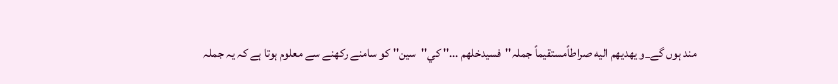مند ہوں گے_و يهديهم اليه صراطاًمستقيماً جملہ''فسيدخلهم ...'' كي''سين'' كو سامنے ركھنے سے معلوم ہوتا ہے كہ يہ جملہ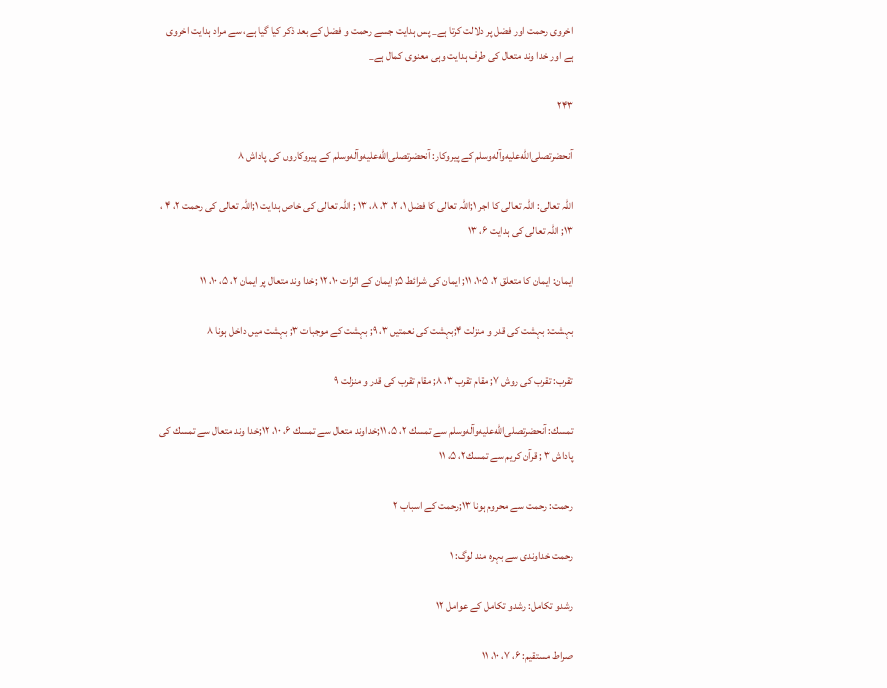اخروى رحمت اور فضل پر دلالت كرتا ہے_ پس ہدايت جسے رحمت و فضل كے بعد ذكر كيا گيا ہے، سے مراد ہدايت اخروى ہے اور خدا وند متعال كى طرف ہدايت وہى معنوى كمال ہے_

۲۴۳

آنحضرتصلى‌الله‌عليه‌وآله‌وسلم كے پيروكار: آنحضرتصلى‌الله‌عليه‌وآله‌وسلم كے پيروكاروں كى پاداش ۸

اللہ تعالى: اللہ تعالى كا اجر ۱;اللہ تعالى كا فضل ۱، ۲، ۳، ۸، ۱۳ ; اللہ تعالى كى خاص ہدايت ۱;اللہ تعالى كى رحمت ۲، ۴ ، ۱۳; اللہ تعالى كى ہدايت ۶، ۱۳

ايمان: ايمان كا متعلق ۲، ۱۰۵، ۱۱; ايمان كى شرائط ۵; ايمان كے اثرات ۱۰، ۱۲ ;خدا وند متعال پر ايمان ۲، ۵، ۱۰، ۱۱

بہشت: بہشت كى قدر و منزلت ۴;بہشت كى نعمتيں ۳، ۹; بہشت كے موجبات ۳; بہشت ميں داخل ہونا ۸

تقرب: تقرب كى روش ۷; مقام تقرب ۳، ۸; مقام تقرب كى قدر و منزلت ۹

تمسك: آنحضرتصلى‌الله‌عليه‌وآله‌وسلم سے تمسك ۲، ۵، ۱۱;خداوند متعال سے تمسك ۶، ۱۰، ۱۲;خدا وند متعال سے تمسك كى پاداش ۳ ; قرآن كريم سے تمسك۲، ۵، ۱۱

رحمت: رحمت سے محروم ہونا ۱۳;رحمت كے اسباب ۲

رحمت خداوندى سے بہرہ مند لوگ: ۱

رشدو تكامل: رشدو تكامل كے عوامل ۱۲

صراط مستقيم: ۶، ۷، ۱۰، ۱۱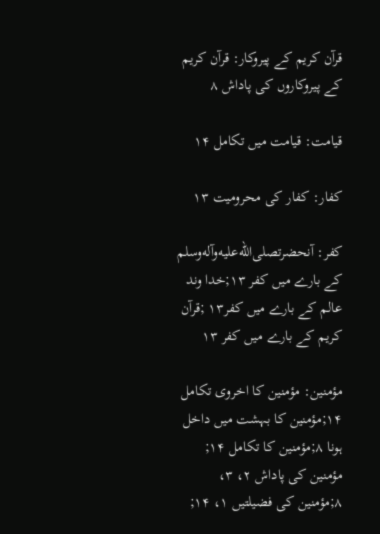قرآن كريم كے پيروكار: قرآن كريم كے پيروكاروں كى پاداش ۸

قيامت: قيامت ميں تكامل ۱۴

كفار: كفار كى محروميت ۱۳

كفر: آنحضرتصلى‌الله‌عليه‌وآله‌وسلم كے بارے ميں كفر ۱۳;خدا وند عالم كے بارے ميں كفر۱۳ ;قرآن كريم كے بارے ميں كفر ۱۳

مؤمنين: مؤمنين كا اخروى تكامل ۱۴;مؤمنين كا بہشت ميں داخل ہونا ۸;مؤمنين كا تكامل ۱۴; مؤمنين كى پاداش ۲، ۳، ۸;مؤمنين كى فضيلتيں ۱، ۱۴;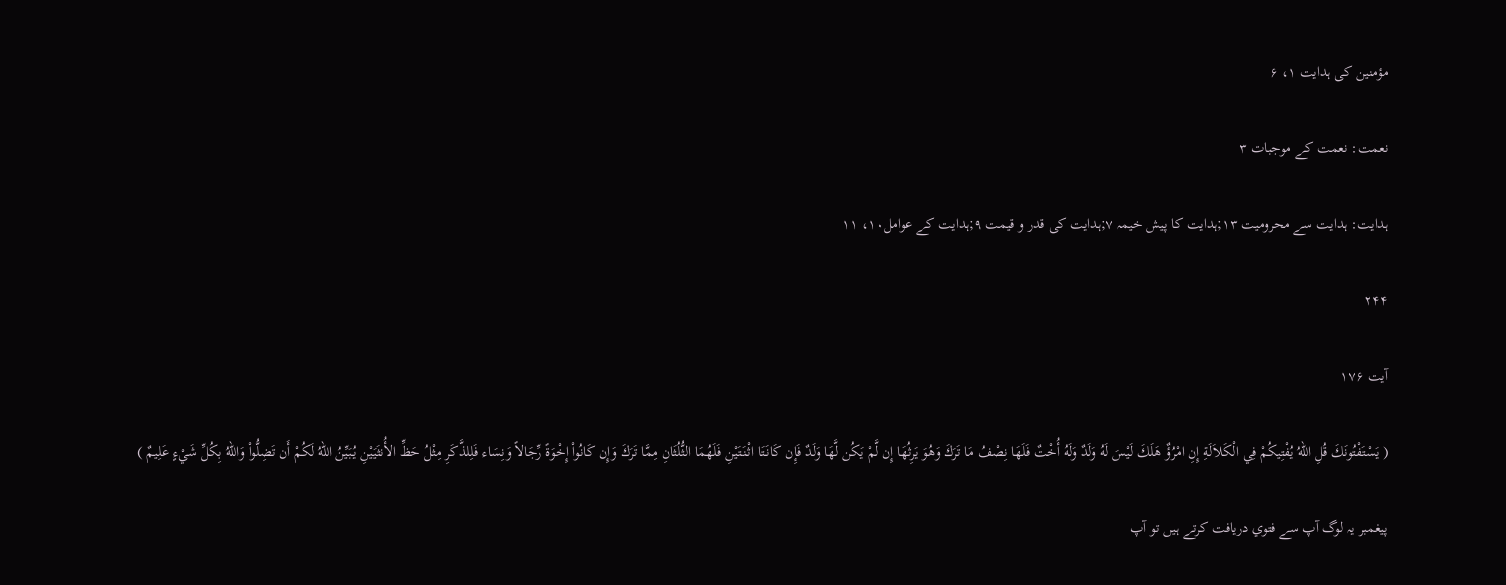مؤمنين كى ہدايت ۱، ۶

نعمت: نعمت كے موجبات ۳

ہدايت: ہدايت سے محروميت ۱۳;ہدايت كا پيش خيمہ ۷;ہدايت كى قدر و قيمت ۹;ہدايت كے عوامل۱۰، ۱۱

۲۴۴

آیت ۱۷۶

( يَسْتَفْتُونَكَ قُلِ اللّهُ يُفْتِيكُمْ فِي الْكَلاَلَةِ إِنِ امْرُؤٌ هَلَكَ لَيْسَ لَهُ وَلَدٌ وَلَهُ أُخْتٌ فَلَهَا نِصْفُ مَا تَرَكَ وَهُوَ يَرِثُهَا إِن لَّمْ يَكُن لَّهَا وَلَدٌ فَإِن كَانَتَا اثْنَتَيْنِ فَلَهُمَا الثُّلُثَانِ مِمَّا تَرَكَ وَإِن كَانُواْ إِخْوَةً رِّجَالاً وَنِسَاء فَلِلذَّكَرِ مِثْلُ حَظِّ الأُنثَيَيْنِ يُبَيِّنُ اللّهُ لَكُمْ أَن تَضِلُّواْ وَاللّهُ بِكُلِّ شَيْءٍ عَلِيمٌ )

پيغمبر يہ لوگ آپ سے فتوي دريافت كرتے ہيں تو آپ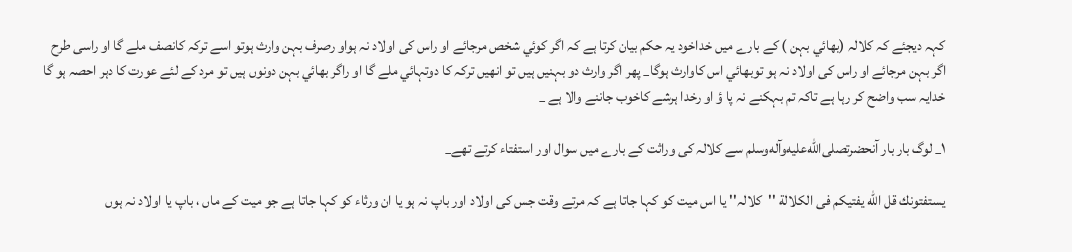كہہ ديجئے كہ كلالہ (بھائي بہن ) كے بارے ميں خداخود يہ حكم بيان كرتا ہے كہ اگر كوئي شخص مرجائے او راس كى اولاد نہ ہواو رصرف بہن وارث ہوتو اسے تركہ كانصف ملے گا او راسى طرح اگر بہن مرجائے او راس كى اولاد نہ ہو توبھائي اس كاوارث ہوگا_ پھر اگر وارث دو بہنيں ہيں تو انھيں تركہ كا دوتہائي ملے گا او راگر بھائي بہن دونوں ہيں تو مرد كے لئے عورت كا دہر احصہ ہو گا خدايہ سب واضح كر رہا ہے تاكہ تم بہكنے نہ پا ؤ او رخدا ہرشے كاخوب جاننے والا ہے _

۱_ لوگ بار بار آنحضرتصلى‌الله‌عليه‌وآله‌وسلم سے كلالہ كى وراثت كے بارے ميں سوال اور استفتاء كرتے تھے_

يستفتونك قل الله يفتيكم فى الكلالة ''كلالہ'' يا اس ميت كو كہا جاتا ہے كہ مرتے وقت جس كى اولاد اور باپ نہ ہو يا ان ورثاء كو كہا جاتا ہے جو ميت كے ماں ، باپ يا اولاد نہ ہوں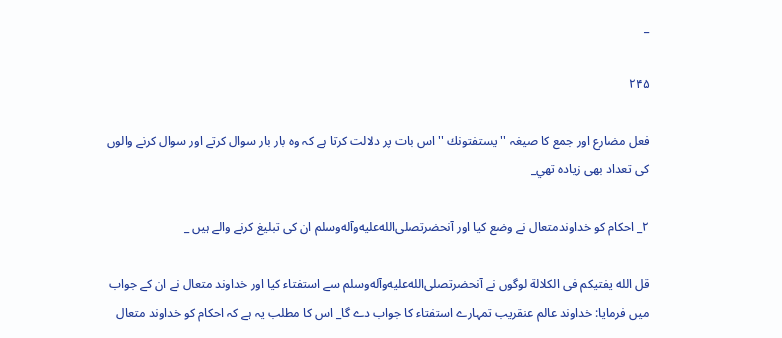_

۲۴۵

فعل مضارع اور جمع كا صيغہ ''يستفتونك '' اس بات پر دلالت كرتا ہے كہ وہ بار بار سوال كرتے اور سوال كرنے والوں كى تعداد بھى زيادہ تھي_

۲_ احكام كو خداوندمتعال نے وضع كيا اور آنحضرتصلى‌الله‌عليه‌وآله‌وسلم ان كى تبليغ كرنے والے ہيں _

قل الله يفتيكم فى الكلالة لوگوں نے آنحضرتصلى‌الله‌عليه‌وآله‌وسلم سے استفتاء كيا اور خداوند متعال نے ان كے جواب ميں فرمايا: خداوند عالم عنقريب تمہارے استفتاء كا جواب دے گا_ اس كا مطلب يہ ہے كہ احكام كو خداوند متعال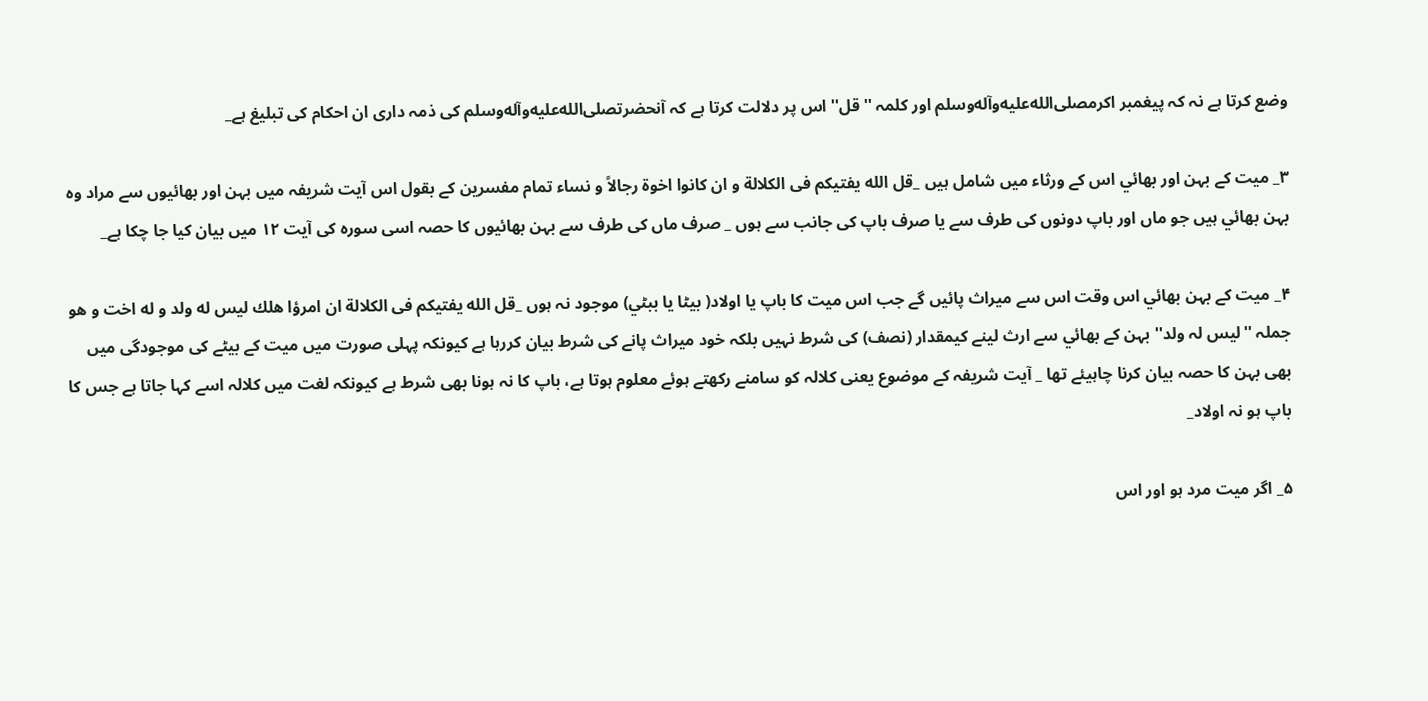وضع كرتا ہے نہ كہ پيغمبر اكرمصلى‌الله‌عليه‌وآله‌وسلم اور كلمہ ''قل'' اس پر دلالت كرتا ہے كہ آنحضرتصلى‌الله‌عليه‌وآله‌وسلم كى ذمہ دارى ان احكام كى تبليغ ہے_

۳_ ميت كے بہن اور بھائي اس كے ورثاء ميں شامل ہيں _قل الله يفتيكم فى الكلالة و ان كانوا اخوة رجالاً و نساء تمام مفسرين كے بقول اس آيت شريفہ ميں بہن اور بھائيوں سے مراد وہ بہن بھائي ہيں جو ماں اور باپ دونوں كى طرف سے يا صرف باپ كى جانب سے ہوں _ صرف ماں كى طرف سے بہن بھائيوں كا حصہ اسى سورہ كى آيت ۱۲ ميں بيان كيا جا چكا ہے_

۴_ ميت كے بہن بھائي اس وقت اس سے ميراث پائيں گے جب اس ميت كا باپ يا اولاد( بيٹا يا ببٹي) موجود نہ ہوں _قل الله يفتيكم فى الكلالة ان امرؤا هلك ليس له ولد و له اخت و هو جملہ ''ليس لہ ولد'' بہن كے بھائي سے ارث لينے كيمقدار (نصف) كى شرط نہيں بلكہ خود ميراث پانے كى شرط بيان كررہا ہے كيونكہ پہلى صورت ميں ميت كے بيٹے كى موجودگى ميں بھى بہن كا حصہ بيان كرنا چاہيئے تھا _ آيت شريفہ كے موضوع يعنى كلالہ كو سامنے ركھتے ہوئے معلوم ہوتا ہے، باپ كا نہ ہونا بھى شرط ہے كيونكہ لغت ميں كلالہ اسے كہا جاتا ہے جس كا باپ ہو نہ اولاد_

۵_ اگر ميت مرد ہو اور اس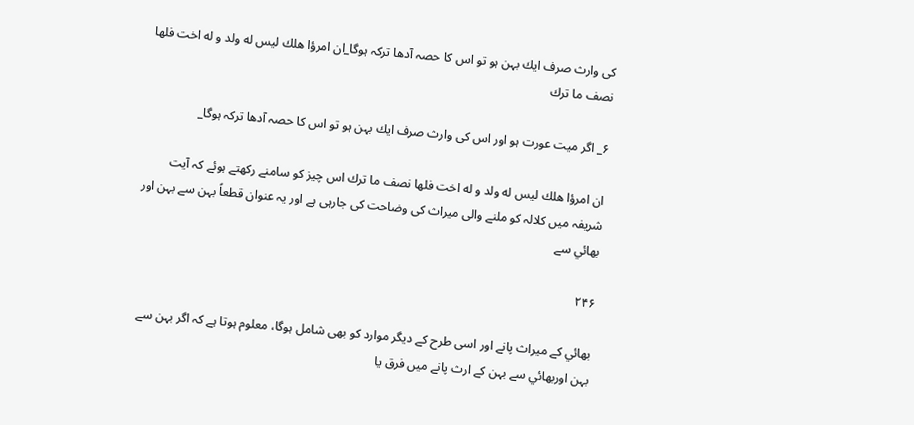كى وارث صرف ايك بہن ہو تو اس كا حصہ آدھا تركہ ہوگا_ان امرؤا هلك ليس له ولد و له اخت فلها نصف ما ترك

۶_ اگر ميت عورت ہو اور اس كى وارث صرف ايك بہن ہو تو اس كا حصہ آدھا تركہ ہوگا_

ان امرؤا هلك ليس له ولد و له اخت فلها نصف ما ترك اس چيز كو سامنے ركھتے ہوئے كہ آيت شريفہ ميں كلالہ كو ملنے والى ميراث كى وضاحت كى جارہى ہے اور يہ عنوان قطعاً بہن سے بہن اور بھائي سے

۲۴۶

بھائي كے ميراث پانے اور اسى طرح كے ديگر موارد كو بھى شامل ہوگا، معلوم ہوتا ہے كہ اگر بہن سے بہن اوربھائي سے بہن كے ارث پانے ميں فرق يا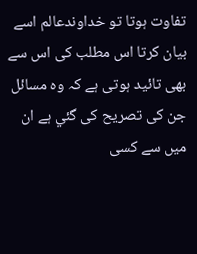تفاوت ہوتا تو خداوندعالم اسے بيان كرتا اس مطلب كى اس سے بھى تائيد ہوتى ہے كہ وہ مسائل جن كى تصريح كى گئي ہے ان ميں سے كسى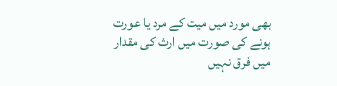بھى مورد ميں ميت كے مرد يا عورت ہونے كى صورت ميں ارث كى مقدار ميں فرق نہيں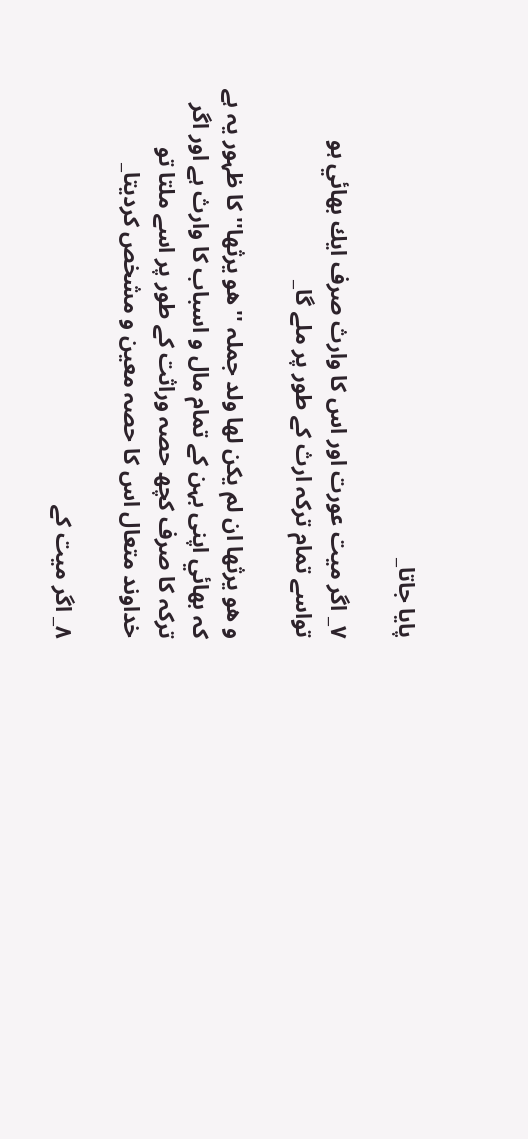پايا جاتا_

۷_ اگر ميت عورت اور اس كا وارث صرف ايك بھائي ہو تواسے تمام تركہ ارث كے طور پر ملے گا_

و هو يرثها ان لم يكن لها ولد جملہ ''ھو يرثھا'' كا ظہور يہ ہے كہ بھائي اپنى بہن كے تمام مال و اسباب كا وارث ہے اور اگر تركہ كا صرف كچھ حصہ وراثت كے طور پر اسے ملتا تو خداوند متعال اس كا حصہ معين و مشخص كرديتا_

۸_ اگر ميت كے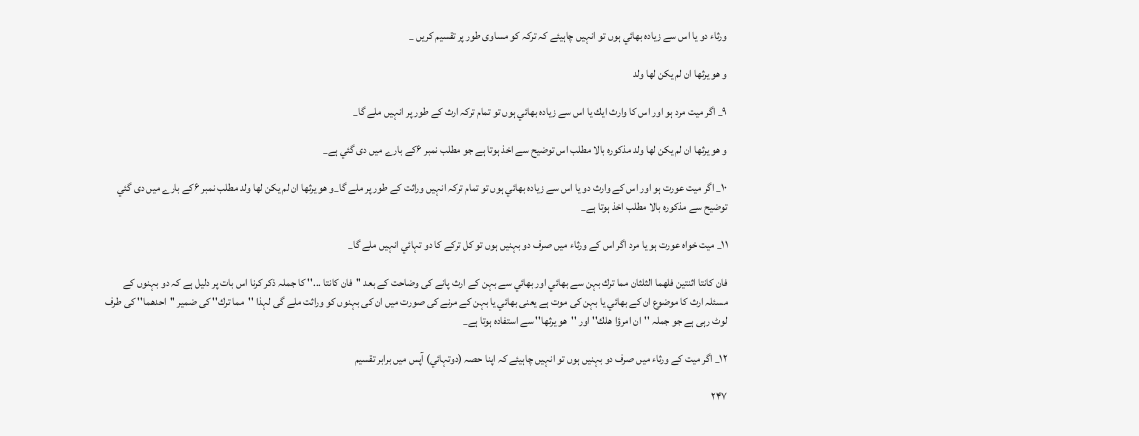ورثاء دو يا اس سے زيادہ بھائي ہوں تو انہيں چاہيئے كہ تركہ كو مساوى طور پر تقسيم كريں _

و هو يرثها ان لم يكن لها ولد

۹_ اگر ميت مرد ہو اور اس كا وارث ايك يا اس سے زيادہ بھائي ہوں تو تمام تركہ ارث كے طور پر انہيں ملے گا_

و هو يرثها ان لم يكن لها ولد مذكورہ بالا مطلب اس توضيح سے اخذ ہوتا ہے جو مطلب نمبر ۶كے بارے ميں دى گئي ہے_

۱۰_ اگر ميت عورت ہو اور اس كے وارث دو يا اس سے زيادہ بھائي ہوں تو تمام تركہ انہيں وراثت كے طور پر ملے گا_و هو يرثها ان لم يكن لها ولد مطلب نمبر ۶كے بارے ميں دى گئي توضيح سے مذكورہ بالا مطلب اخذ ہوتا ہے_

۱۱_ ميت خواہ عورت ہو يا مرد اگر اس كے ورثاء ميں صرف دو بہنيں ہوں تو كل تركے كا دو تہائي انہيں ملے گا_

فان كانتا اثنتين فلهما الثلثان مما ترك بہن سے بھائي اور بھائي سے بہن كے ارث پانے كى وضاحت كے بعد ''فان كانتا ...'' كا جملہ ذكر كرنا اس بات پر دليل ہے كہ دو بہنوں كے مسئلہ ارث كا موضوع ان كے بھائي يا بہن كى موت ہے يعنى بھائي يا بہن كے مرنے كى صورت ميں ان كى بہنوں كو وراثت ملے گى لہذا ''مما ترك'' كى ضمير ''احدھما'' كى طرف لوٹ رہى ہے جو جملہ ''ان امرؤا ھلك'' اور ''ھو يرثھا'' سے استفادہ ہوتا ہے_

۱۲_ اگر ميت كے ورثاء ميں صرف دو بہنيں ہوں تو انہيں چاہيئے كہ اپنا حصہ (دوتہائي) آپس ميں برابر تقسيم

۲۴۷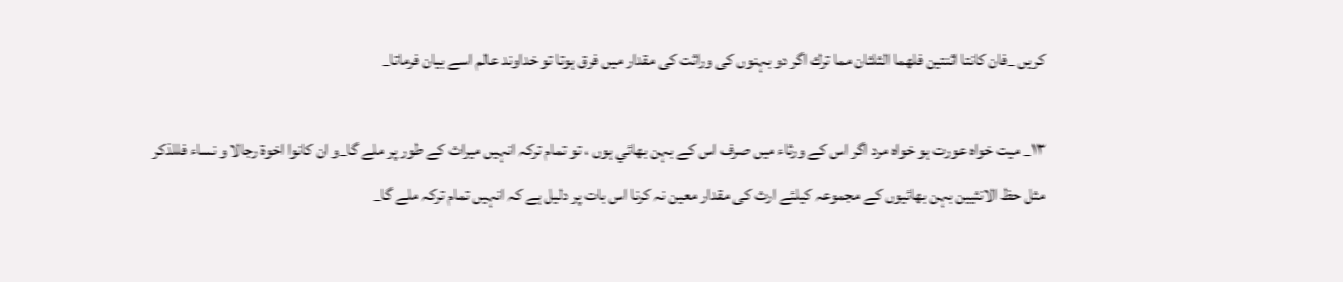كريں _فان كانتا اثنتين فلهما الثلثان مما ترك اگر دو بہنوں كى وراثت كى مقدار ميں فرق ہوتا تو خداوند عالم اسے بيان فرماتا_

۱۳_ ميت خواہ عورت ہو خواہ مرد اگر اس كے ورثاء ميں صرف اس كے بہن بھائي ہوں ، تو تمام تركہ انہيں ميراث كے طور پر ملے گا_و ان كانوا اخوة رجالا و نساء فللذكر مثل حظ الانثيين بہن بھائيوں كے مجموعہ كيلئے ارث كى مقدار معين نہ كرنا اس بات پر دليل ہے كہ انہيں تمام تركہ ملے گا_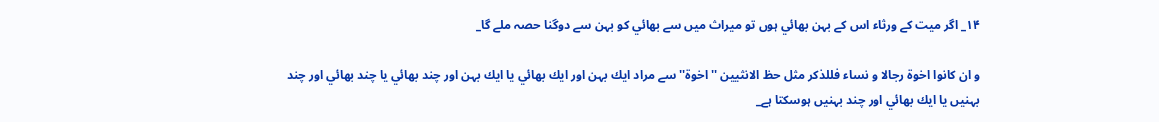۱۴_ اگر ميت كے ورثاء اس كے بہن بھائي ہوں تو ميراث ميں سے بھائي كو بہن سے دوگنا حصہ ملے گا_

و ان كانوا اخوة رجالا و نساء فللذكر مثل حظ الانثيين ''اخوة'' سے مراد ايك بہن اور ايك بھائي يا ايك بہن اور چند بھائي يا چند بھائي اور چند بہنيں يا ايك بھائي اور چند بہنيں ہوسكتا ہے_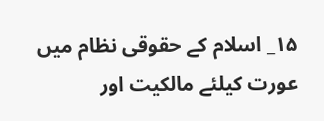۱۵_ اسلام كے حقوقى نظام ميں عورت كيلئے مالكيت اور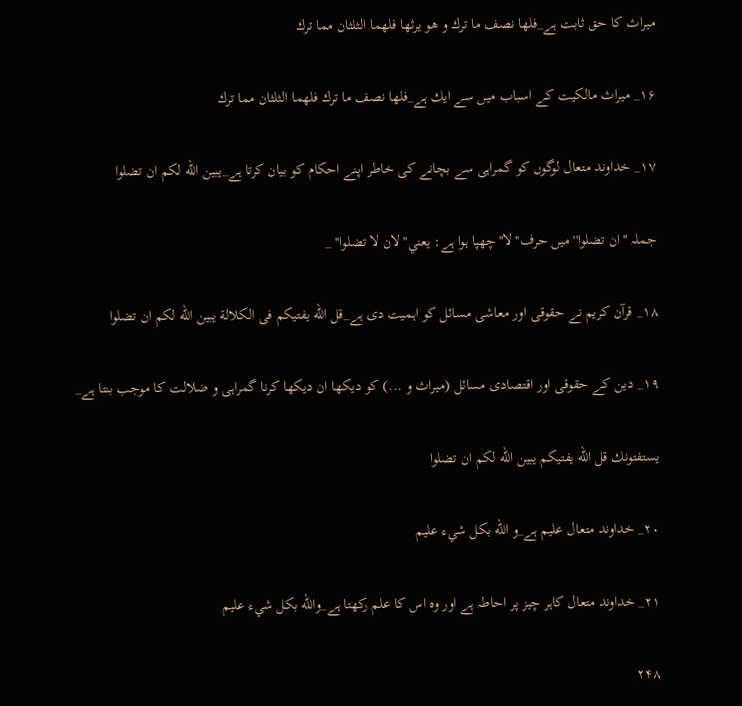ميراث كا حق ثابت ہے_فلها نصف ما ترك و هو يرثها فلهما الثلثان مما ترك

۱۶_ ميراث مالكيت كے اسباب ميں سے ايك ہے_فلها نصف ما ترك فلهما الثلثان مما ترك

۱۷_ خداوند متعال لوگوں كو گمراہى سے بچانے كى خاطر اپنے احكام كو بيان كرتا ہے_يبين الله لكم ان تضلوا

جملہ ''ان تضلوا'' ميں حرف''لا''چھپا ہوا ہے: يعني''لان لا تضلوا'' _

۱۸_ قرآن كريم نے حقوقى اور معاشى مسائل كو اہميت دى ہے_قل الله يفتيكم فى الكلالة يبين الله لكم ان تضلوا

۱۹_ دين كے حقوقى اور اقتصادى مسائل (ميراث و ...) كو ديكھا ان ديكھا كرنا گمراہى و ضلالت كا موجب بنتا ہے_

يستفتونك قل الله يفتيكم يبين الله لكم ان تضلوا

۲۰_ خداوند متعال عليم ہے_و الله بكل شيء عليم

۲۱_ خداوند متعال كاہر چيز پر احاطہ ہے اور وہ اس كا علم ركھتا ہے_والله بكل شيء عليم

۲۴۸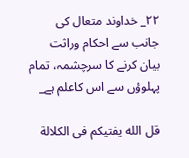۲۲_ خداوند متعال كى جانب سے احكام وراثت بيان كرنے كا سرچشمہ، تمام پہلوؤں سے اس كاعلم ہے_

قل الله يفتيكم فى الكلالة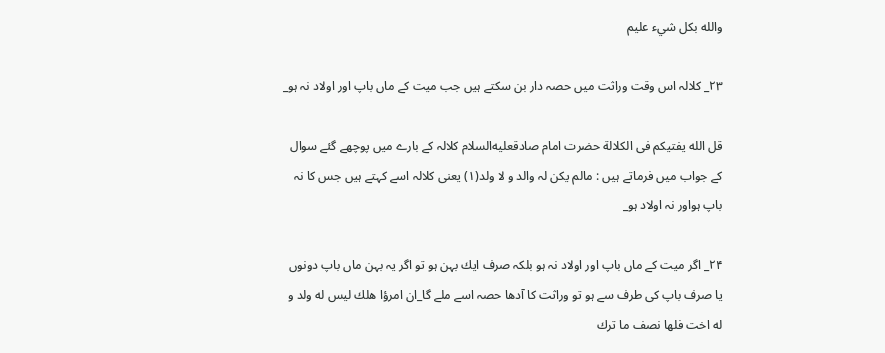والله بكل شيء عليم

۲۳_ كلالہ اس وقت وراثت ميں حصہ دار بن سكتے ہيں جب ميت كے ماں باپ اور اولاد نہ ہو_

قل الله يفتيكم فى الكلالة حضرت امام صادقعليه‌السلام كلالہ كے بارے ميں پوچھے گئے سوال كے جواب ميں فرماتے ہيں : مالم يكن لہ والد و لا ولد(۱) يعنى كلالہ اسے كہتے ہيں جس كا نہ باپ ہواور نہ اولاد ہو_

۲۴_ اگر ميت كے ماں باپ اور اولاد نہ ہو بلكہ صرف ايك بہن ہو تو اگر يہ بہن ماں باپ دونوں يا صرف باپ كى طرف سے ہو تو وراثت كا آدھا حصہ اسے ملے گا_ان امرؤا هلك ليس له ولد و له اخت فلها نصف ما ترك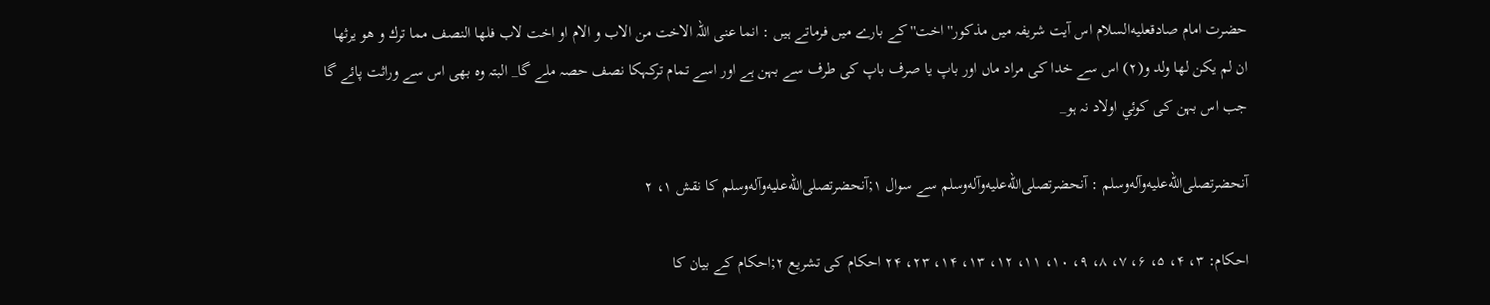حضرت امام صادقعليه‌السلام اس آيت شريفہ ميں مذكور''اخت'' كے بارے ميں فرماتے ہيں : انما عنى اللہ الاخت من الاب و الام او اخت لاب فلھا النصف مما ترك و ھو يرثھا ان لم يكن لھا ولد و(۲) اس سے خدا كى مراد ماں اور باپ يا صرف باپ كى طرف سے بہن ہے اور اسے تمام تركہكا نصف حصہ ملے گا_ البتہ وہ بھى اس سے وراثت پائے گا جب اس بہن كى كوئي اولاد نہ ہو_

آنحضرتصلى‌الله‌عليه‌وآله‌وسلم : آنحضرتصلى‌الله‌عليه‌وآله‌وسلم سے سوال ۱;آنحضرتصلى‌الله‌عليه‌وآله‌وسلم كا نقش ۱، ۲

احكام: ۳، ۴، ۵، ۶، ۷، ۸، ۹، ۱۰، ۱۱، ۱۲، ۱۳، ۱۴، ۲۳، ۲۴ احكام كى تشريع ۲;احكام كے بيان كا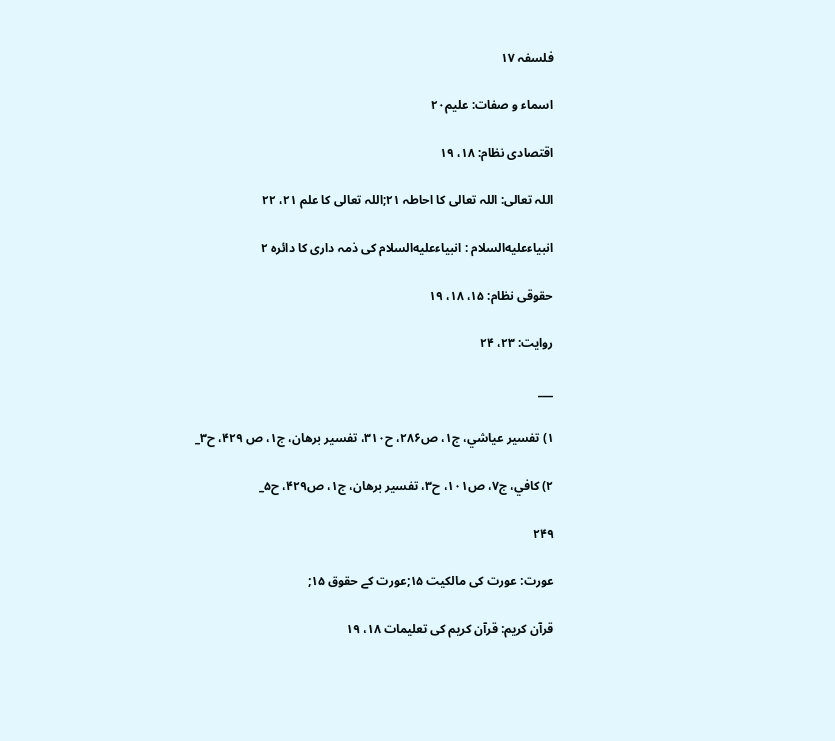فلسفہ ۱۷

اسماء و صفات: عليم۲۰

اقتصادى نظام: ۱۸، ۱۹

اللہ تعالى: اللہ تعالى كا احاطہ ۲۱;اللہ تعالى كا علم ۲۱، ۲۲

انبياءعليه‌السلام : انبياءعليه‌السلام كى ذمہ دارى كا دائرہ ۲

حقوقى نظام: ۱۵، ۱۸، ۱۹

روايت: ۲۳، ۲۴

___

۱) تفسير عياشي، ج۱، ص۲۸۶، ح۳۱۰، تفسير برھان، ج۱، ص ۴۲۹، ح۳_

۲) كافي، ج۷، ص۱۰۱، ح۳، تفسير برھان، ج۱، ص۴۲۹، ح۵_

۲۴۹

عورت: عورت كى مالكيت ۱۵;عورت كے حقوق ۱۵;

قرآن كريم: قرآن كريم كى تعليمات ۱۸، ۱۹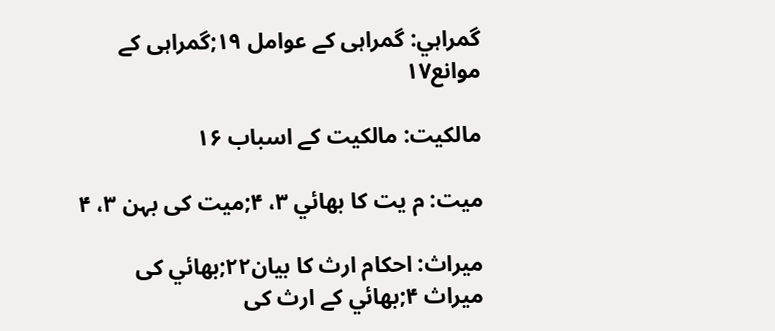گمراہي: گمراہى كے عوامل ۱۹;گمراہى كے موانع۱۷

مالكيت: مالكيت كے اسباب ۱۶

ميت: م يت كا بھائي ۳، ۴;ميت كى بہن ۳، ۴

ميراث: احكام ارث كا بيان۲۲;بھائي كى ميراث ۴;بھائي كے ارث كى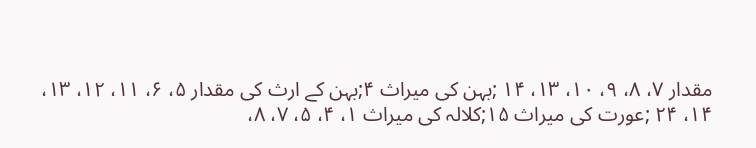مقدار ۷، ۸، ۹، ۱۰، ۱۳، ۱۴ ;بہن كى ميراث ۴;بہن كے ارث كى مقدار ۵، ۶، ۱۱، ۱۲، ۱۳، ۱۴، ۲۴ ;عورت كى ميراث ۱۵;كلالہ كى ميراث ۱، ۴، ۵، ۷، ۸،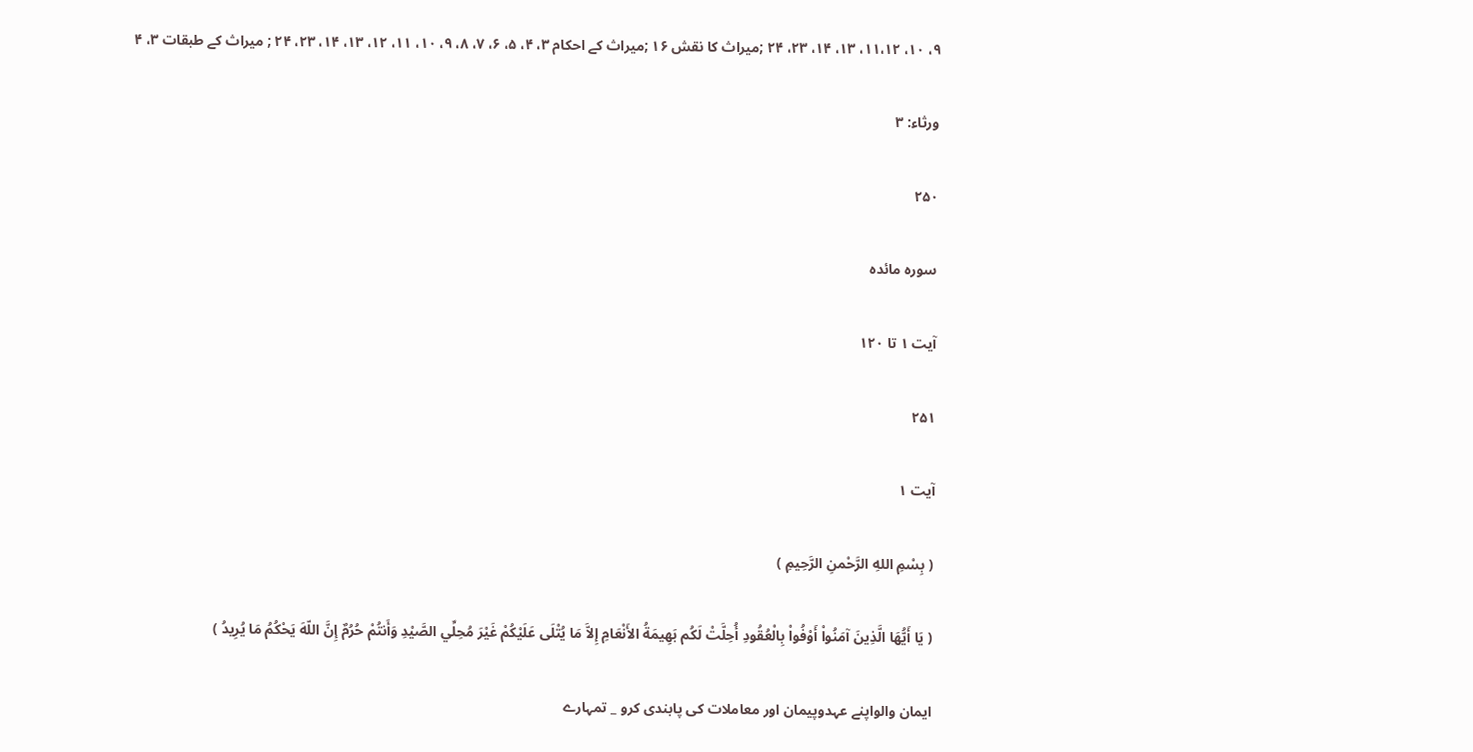۹، ۱۰، ۱۱،۱۲، ۱۳، ۱۴، ۲۳، ۲۴ ;ميراث كا نقش ۱۶ ;ميراث كے احكام ۳، ۴، ۵، ۶، ۷، ۸، ۹، ۱۰، ۱۱، ۱۲، ۱۳، ۱۴، ۲۳، ۲۴ ; ميراث كے طبقات ۳، ۴

ورثاء: ۳

۲۵۰

سوره مائده

آيت ۱ تا ۱۲۰

۲۵۱

آیت ۱

( بِسْمِ اللهِ الرَّحْمنِ الرَّحِيمِ )

( يَا أَيُّهَا الَّذِينَ آمَنُواْ أَوْفُواْ بِالْعُقُودِ أُحِلَّتْ لَكُم بَهِيمَةُ الأَنْعَامِ إِلاَّ مَا يُتْلَى عَلَيْكُمْ غَيْرَ مُحِلِّي الصَّيْدِ وَأَنتُمْ حُرُمٌ إِنَّ اللّهَ يَحْكُمُ مَا يُرِيدُ )

ايمان والواپنے عہدوپيمان اور معاملات كى پابندى كرو _ تمہارے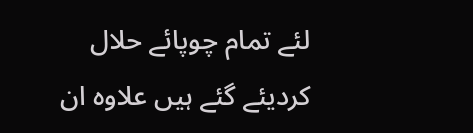لئے تمام چوپائے حلال كرديئے گئے ہيں علاوہ ان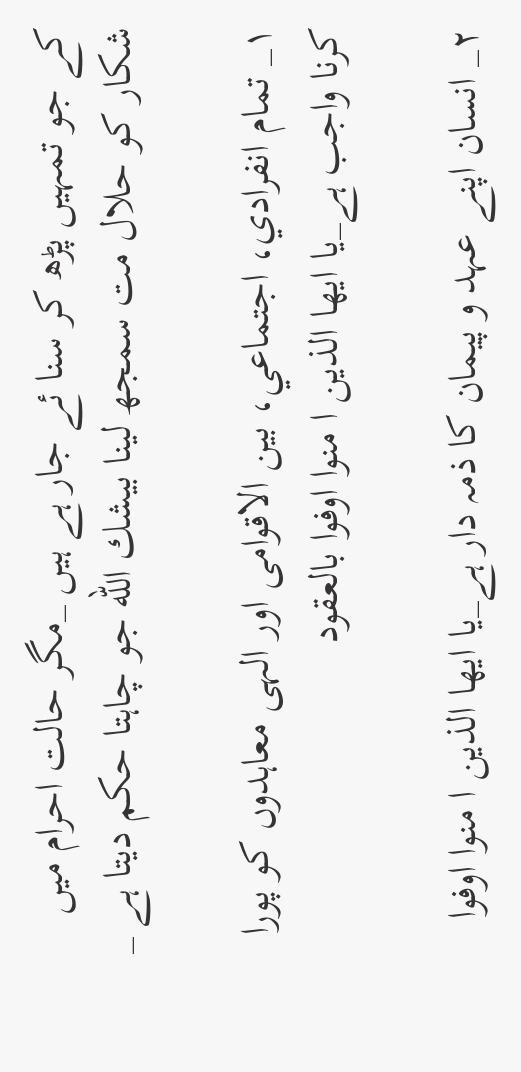كے جو تمہيں پڑھ كر سنا ئے جار ہے ہيں _مگر حالت احرام ميں شكار كو حلال مت سمجھ لينا بيشك الله جو چاہتا حكم ديتا ہے _

۱_ تمام انفرادي، اجتماعي، بين الاقوامى اور الہى معاہدوں كو پورا كرنا واجب ہے_يا ايها الذين ا منوا اوفوا بالعقود

۲_ انسان اپنے عہد و پيمان كا ذمہ دار ہے_يا ايها الذين ا منوا اوفوا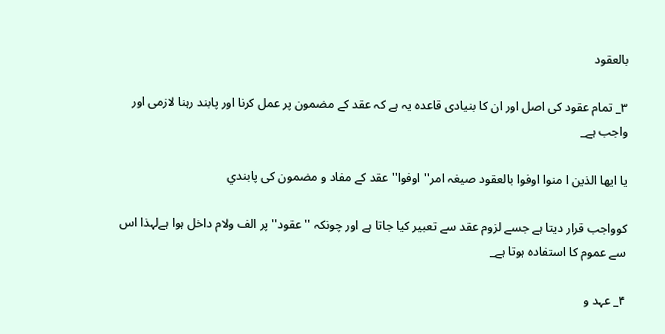بالعقود

۳_ تمام عقود كى اصل اور ان كا بنيادى قاعدہ يہ ہے كہ عقد كے مضمون پر عمل كرنا اور پابند رہنا لازمى اور واجب ہے_

يا ايها الذين ا منوا اوفوا بالعقود صيغہ امر''اوفوا'' عقد كے مفاد و مضمون كى پابندي

كوواجب قرار ديتا ہے جسے لزوم عقد سے تعبير كيا جاتا ہے اور چونكہ ''عقود'' پر الف ولام داخل ہوا ہےلہذا اس سے عموم كا استفادہ ہوتا ہے_

۴_ عہد و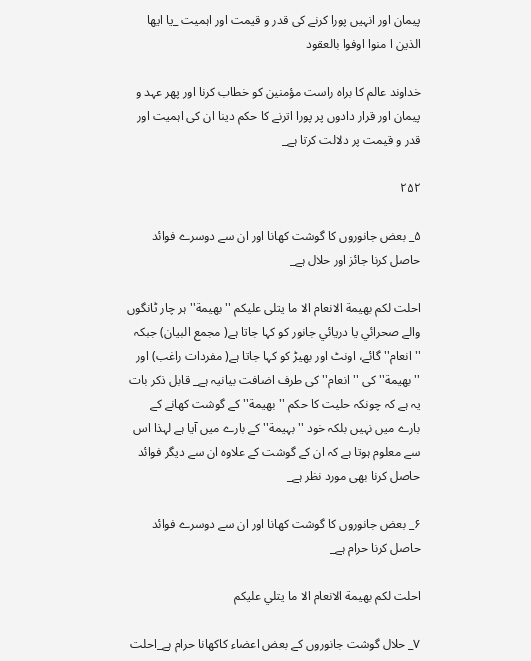پيمان اور انہيں پورا كرنے كى قدر و قيمت اور اہميت _يا ايها الذين ا منوا اوفوا بالعقود

خداوند عالم كا براہ راست مؤمنين كو خطاب كرنا اور پھر عہد و پيمان اور قرار دادوں پر پورا اترنے كا حكم دينا ان كى اہميت اور قدر و قيمت پر دلالت كرتا ہے_

۲۵۲

۵_ بعض جانوروں كا گوشت كھانا اور ان سے دوسرے فوائد حاصل كرنا جائز اور حلال ہے_

احلت لكم بهيمة الانعام الا ما يتلى عليكم ''بھيمة'' ہر چار ٹانگوں والے صحرائي يا دريائي جانور كو كہا جاتا ہے( مجمع البيان) جبكہ ''انعام'' گائے، اونٹ اور بھيڑ كو كہا جاتا ہے( مفردات راغب) اور ''بھيمة'' كى ''انعام'' كى طرف اضافت بيانيہ ہے_ قابل ذكر بات يہ ہے كہ چونكہ حليت كا حكم ''بھيمة'' كے گوشت كھانے كے بارے ميں نہيں بلكہ خود ''بہيمة'' كے بارے ميں آيا ہے لہذا اس سے معلوم ہوتا ہے كہ ان كے گوشت كے علاوہ ان سے ديگر فوائد حاصل كرنا بھى مورد نظر ہے_

۶_ بعض جانوروں كا گوشت كھانا اور ان سے دوسرے فوائد حاصل كرنا حرام ہے_

احلت لكم بهيمة الانعام الا ما يتلي عليكم

۷_ حلال گوشت جانوروں كے بعض اعضاء كاكھانا حرام ہے_احلت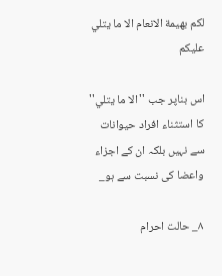لكم بهيمة الانعام الا ما يتلي عليكم

اس بناپر جب ''الا ما يتلي'' كا استثناء افراد حيوانات سے نہيں بلكہ ان كے اجزاء واعضا كى نسبت سے ہو_

۸_ حالت احرام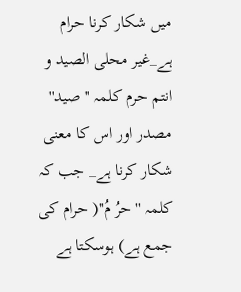ميں شكار كرنا حرام ہے_غير محلى الصيد و انتم حرم كلمہ ''صيد'' مصدر اور اس كا معنى شكار كرنا ہے_ جب كہ كلمہ ''حرُ مُ''( حرام كى جمع ہے) ہوسكتا ہے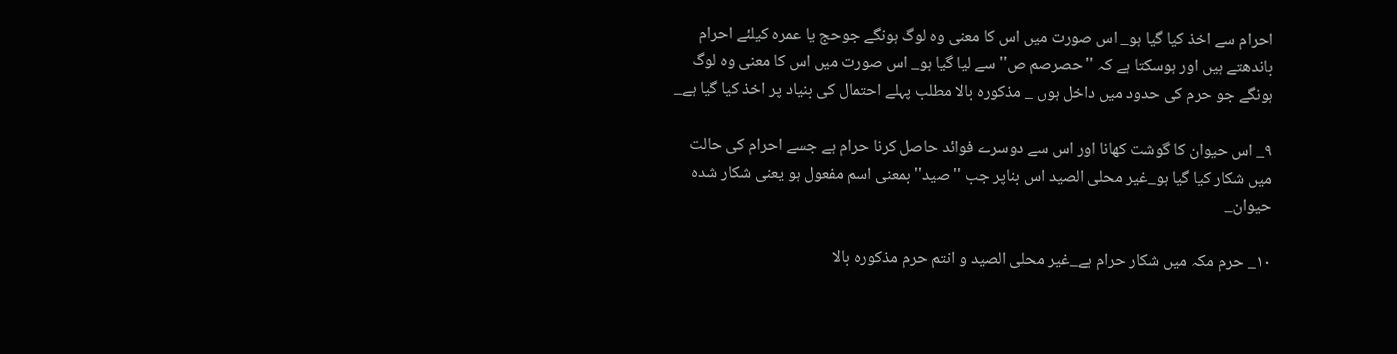احرام سے اخذ كيا گيا ہو_ اس صورت ميں اس كا معنى وہ لوگ ہونگے جوحج يا عمرہ كيلئے احرام باندھتے ہيں اور ہوسكتا ہے كہ ''حصرصم ص'' سے ليا گيا ہو_ اس صورت ميں اس كا معنى وہ لوگ ہونگے جو حرم كى حدود ميں داخل ہوں _ مذكورہ بالا مطلب پہلے احتمال كى بنياد پر اخذ كيا گيا ہے_

۹_ اس حيوان كا گوشت كھانا اور اس سے دوسرے فوائد حاصل كرنا حرام ہے جسے احرام كى حالت ميں شكار كيا گيا ہو_غير محلى الصيد اس بناپر جب ''صيد'' بمعنى اسم مفعول ہو يعنى شكار شدہ حيوان_

۱۰_ حرم مكہ ميں شكار حرام ہے_غير محلى الصيد و انتم حرم مذكورہ بالا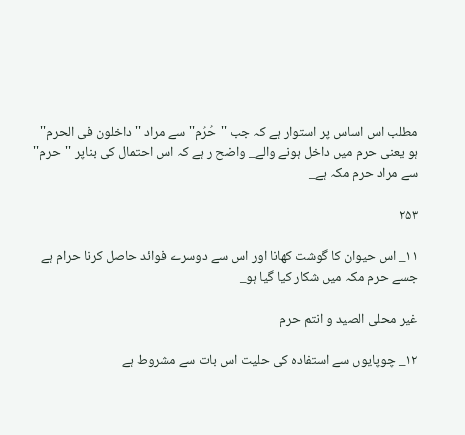مطلب اس اساس پر استوار ہے كہ جب ''حُرُم'' سے مراد ''داخلون فى الحرم'' ہو يعنى حرم ميں داخل ہونے والے_ واضح ر ہے كہ اس احتمال كى بناپر ''حرم'' سے مراد حرم مكہ ہے_

۲۵۳

۱۱_ اس حيوان كا گوشت كھانا اور اس سے دوسرے فوائد حاصل كرنا حرام ہے جسے حرم مكہ ميں شكار كيا گيا ہو_

غير محلى الصيد و انتم حرم

۱۲_ چوپايوں سے استفادہ كى حليت اس بات سے مشروط ہے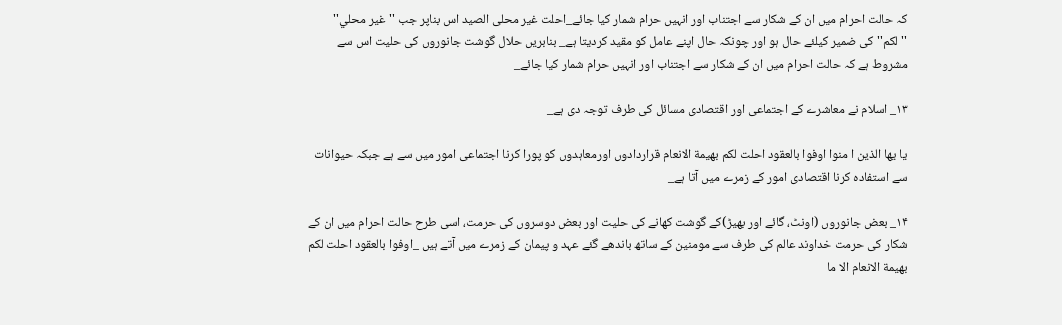كہ حالت احرام ميں ان كے شكار سے اجتناب اور انہيں حرام شمار كيا جائے_احلت غير محلى الصيد اس بناپر جب ''غير محلي'' ''لكم'' كى ضمير كيلئے حال ہو اور چونكہ حال اپنے عامل كو مقيد كرديتا ہے_ بنابريں حلال گوشت جانوروں كى حليت اس سے مشروط ہے كہ حالت احرام ميں ان كے شكار سے اجتناب اور انہيں حرام شمار كيا جائے_

۱۳_ اسلام نے معاشرے كے اجتماعى اور اقتصادى مسائل كى طرف توجہ دى ہے_

يا يها الذين ا منوا اوفوا بالعقود احلت لكم بهيمة الانعام قراردادوں اورمعاہدوں كو پورا كرنا اجتماعى امور ميں سے ہے جبكہ حيوانات سے استفادہ كرنا اقتصادى امور كے زمرے ميں آتا ہے_

۱۴_ بعض جانوروں (اونٹ، گائے اور بھيڑ)كے گوشت كھانے كى حليت اور بعض دوسروں كى حرمت، اسى طرح حالت احرام ميں ان كے شكار كى حرمت خداوند عالم كى طرف سے مومنين كے ساتھ باندھے گئے عہد و پيمان كے زمرے ميں آتے ہيں _اوفوا بالعقود احلت لكم بهيمة الانعام الا ما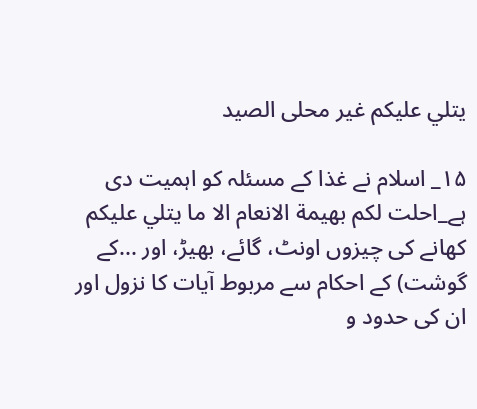يتلي عليكم غير محلى الصيد

۱۵_ اسلام نے غذا كے مسئلہ كو اہميت دى ہے_احلت لكم بهيمة الانعام الا ما يتلي عليكم كھانے كى چيزوں اونٹ، گائے، بھيڑ، اور ...كے گوشت) كے احكام سے مربوط آيات كا نزول اور ان كى حدود و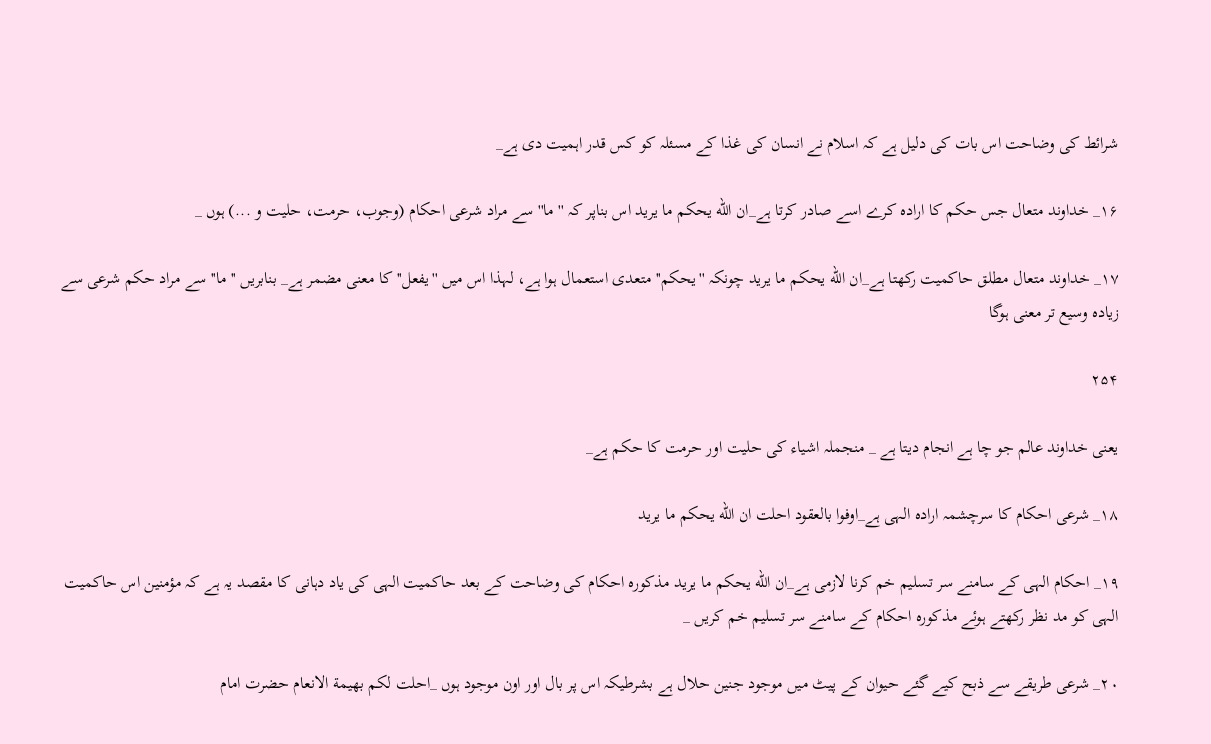شرائط كى وضاحت اس بات كى دليل ہے كہ اسلام نے انسان كى غذا كے مسئلہ كو كس قدر اہميت دى ہے_

۱۶_ خداوند متعال جس حكم كا ارادہ كرے اسے صادر كرتا ہے_ان الله يحكم ما يريد اس بناپر كہ ''ما'' سے مراد شرعى احكام (وجوب، حرمت، حليت و ...) ہوں _

۱۷_ خداوند متعال مطلق حاكميت ركھتا ہے_ان الله يحكم ما يريد چونكہ ''يحكم'' متعدى استعمال ہوا ہے، لہذا اس ميں ''يفعل'' كا معنى مضمر ہے_ بنابريں ''ما'' سے مراد حكم شرعى سے زيادہ وسيع تر معنى ہوگا

۲۵۴

يعنى خداوند عالم جو چا ہے انجام ديتا ہے _ منجملہ اشياء كى حليت اور حرمت كا حكم ہے_

۱۸_ شرعى احكام كا سرچشمہ ارادہ الہى ہے_اوفوا بالعقود احلت ان الله يحكم ما يريد

۱۹_ احكام الہى كے سامنے سر تسليم خم كرنا لازمى ہے_ان الله يحكم ما يريد مذكورہ احكام كى وضاحت كے بعد حاكميت الہى كى ياد دہانى كا مقصد يہ ہے كہ مؤمنين اس حاكميت الہى كو مد نظر ركھتے ہوئے مذكورہ احكام كے سامنے سر تسليم خم كريں _

۲۰_ شرعى طريقے سے ذبح كيے گئے حيوان كے پيٹ ميں موجود جنين حلال ہے بشرطيكہ اس پر بال اور اون موجود ہوں _احلت لكم بهيمة الانعام حضرت امام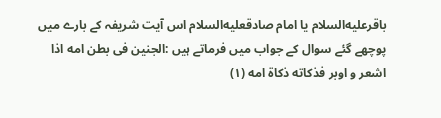باقرعليه‌السلام يا امام صادقعليه‌السلام اس آيت شريفہ كے بارے ميں پوچھے گئے سوال كے جواب ميں فرماتے ہيں :الجنين فى بطن امه اذا اشعر و اوبر فذكاته ذكاة امه (۱)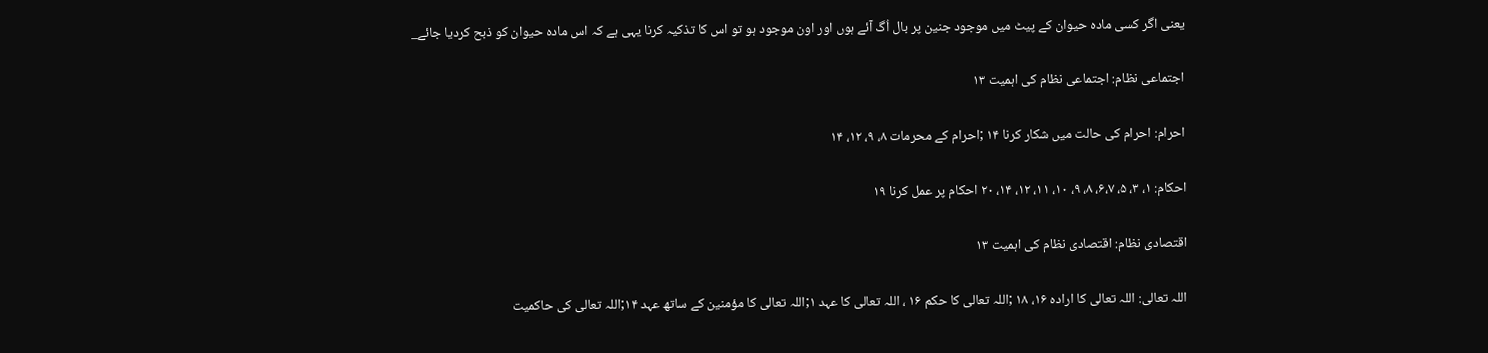يعنى اگر كسى مادہ حيوان كے پيٹ ميں موجود جنين پر بال اُگ آئے ہوں اور اون موجود ہو تو اس كا تذكيہ كرنا يہى ہے كہ اس مادہ حيوان كو ذبح كرديا جائے_

اجتماعى نظام: اجتماعى نظام كى اہميت ۱۳

احرام: احرام كى حالت ميں شكار كرنا ۱۴ ;احرام كے محرمات ۸، ۹، ۱۲، ۱۴

احكام: ۱، ۳، ۵، ۶،۷، ۸، ۹، ۱۰، ۱۱، ۱۲، ۱۴، ۲۰ احكام پر عمل كرنا ۱۹

اقتصادى نظام: اقتصادى نظام كى اہميت ۱۳

اللہ تعالى: اللہ تعالى كا ارادہ ۱۶، ۱۸ ;اللہ تعالى كا حكم ۱۶ ، اللہ تعالى كا عہد ۱;اللہ تعالى كا مؤمنين كے ساتھ عہد ۱۴;اللہ تعالى كى حاكميت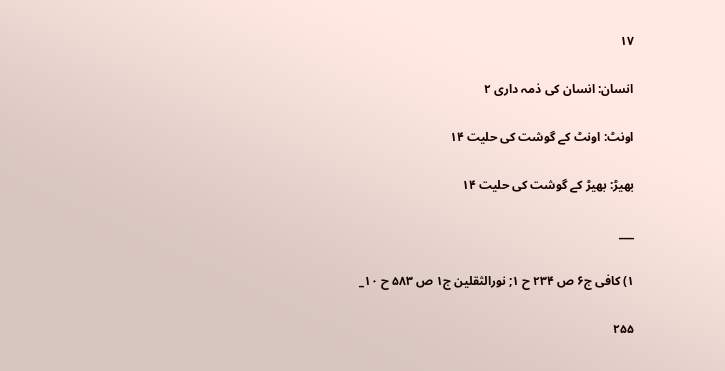۱۷

انسان: انسان كى ذمہ دارى ۲

اونٹ: اونٹ كے گوشت كى حليت ۱۴

بھيڑ: بھيڑ كے گوشت كى حليت ۱۴

___

۱) كافى ج۶ ص ۲۳۴ ح ۱; نورالثقلين ج۱ ص ۵۸۳ ح ۱۰_

۲۵۵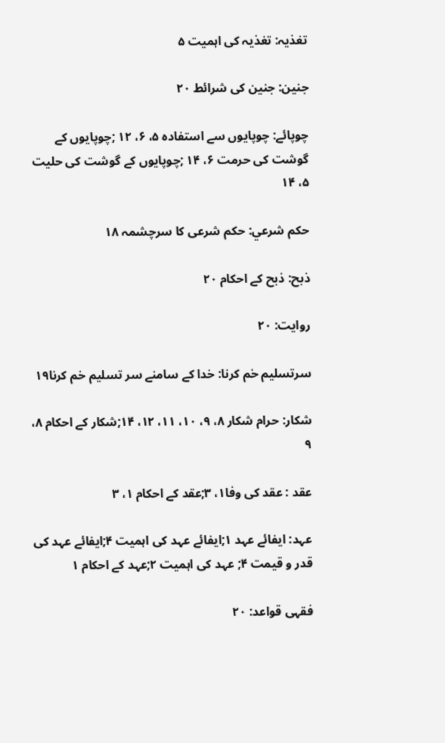تغذيہ: تغذيہ كى اہميت ۵

جنين: جنين كى شرائط ۲۰

چوپائے: چوپايوں سے استفادہ ۵، ۶، ۱۲ ;چوپايوں كے گوشت كى حرمت ۶، ۱۴ ;چوپايوں كے گوشت كى حليت ۵، ۱۴

حكم شرعي: حكم شرعى كا سرچشمہ ۱۸

ذبح: ذبح كے احكام ۲۰

روايت: ۲۰

سرتسليم خم كرنا: خدا كے سامنے سر تسليم خم كرنا۱۹

شكار: حرام شكار ۸، ۹، ۱۰، ۱۱، ۱۲، ۱۴;شكار كے احكام ۸، ۹

عقد : عقد كى وفا۱، ۳;عقد كے احكام ۱، ۳

عہد: ايفائے عہد ۱;ايفائے عہد كى اہميت ۴;ايفائے عہد كى قدر و قيمت ۴; عہد كى اہميت ۲;عہد كے احكام ۱

فقہى قواعد: ۲۰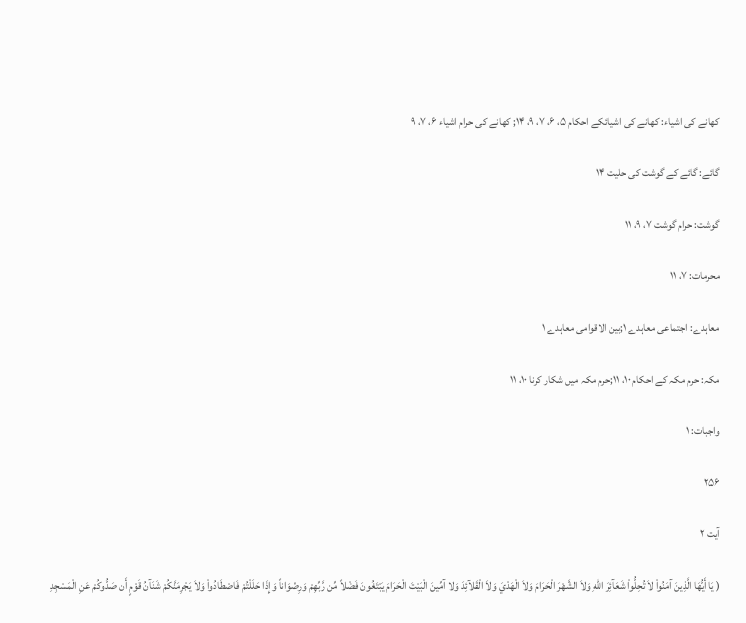كھانے كى اشياء: كھانے كى اشيائكے احكام ۵، ۶، ۷، ۹، ۱۴; كھانے كى حرام اشياء ۶، ۷، ۹

گائے: گائے كے گوشت كى حليت ۱۴

گوشت: حرام گوشت ۷، ۹، ۱۱

محرمات: ۷، ۱۱

معاہدے: اجتماعى معاہدے ۱;بين الاقوامى معاہدے ۱

مكہ: حرم مكہ كے احكام ۱۰، ۱۱;حرم مكہ ميں شكار كرنا ۱۰، ۱۱

واجبات: ۱

۲۵۶

آیت ۲

( يَا أَيُّهَا الَّذِينَ آمَنُواْ لاَ تُحِلُّواْ شَعَآئِرَ اللّهِ وَلاَ الشَّهْرَ الْحَرَامَ وَلاَ الْهَدْيَ وَلاَ الْقَلآئِدَ وَلا آمِّينَ الْبَيْتَ الْحَرَامَ يَبْتَغُونَ فَضْلاً مِّن رَّبِّهِمْ وَرِضْوَاناً وَإِذَا حَلَلْتُمْ فَاصْطَادُواْ وَلاَ يَجْرِمَنَّكُمْ شَنَآنُ قَوْمٍ أَن صَدُّوكُمْ عَنِ الْمَسْجِدِ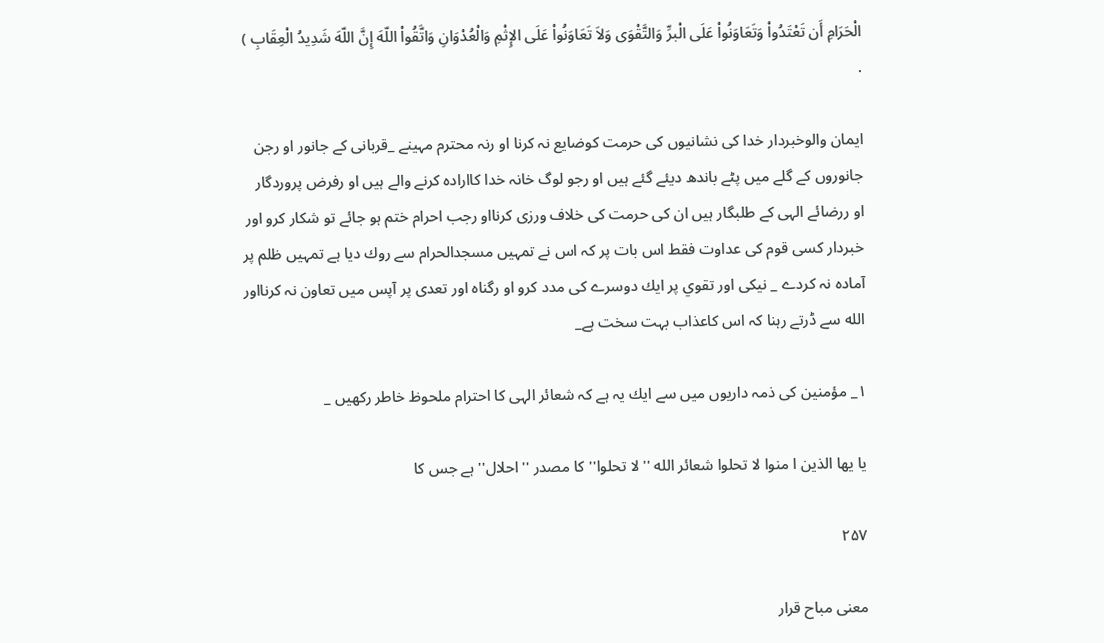الْحَرَامِ أَن تَعْتَدُواْ وَتَعَاوَنُواْ عَلَى الْبرِّ وَالتَّقْوَى وَلاَ تَعَاوَنُواْ عَلَى الإِثْمِ وَالْعُدْوَانِ وَاتَّقُواْ اللّهَ إِنَّ اللّهَ شَدِيدُ الْعِقَابِ ) .

ايمان والوخبردار خدا كى نشانيوں كى حرمت كوضايع نہ كرنا او رنہ محترم مہينے _قربانى كے جانور او رجن جانوروں كے گلے ميں پٹے باندھ ديئے گئے ہيں او رجو لوگ خانہ خدا كاارادہ كرنے والے ہيں او رفرض پروردگار او ررضائے الہى كے طلبگار ہيں ان كى حرمت كى خلاف ورزى كرنااو رجب احرام ختم ہو جائے تو شكار كرو اور خبردار كسى قوم كى عداوت فقط اس بات پر كہ اس نے تمہيں مسجدالحرام سے روك ديا ہے تمہيں ظلم پر آمادہ نہ كردے _ نيكى اور تقوي پر ايك دوسرے كى مدد كرو او رگناہ اور تعدى پر آپس ميں تعاون نہ كرنااور الله سے ڈرتے رہنا كہ اس كاعذاب بہت سخت ہے_

۱_ مؤمنين كى ذمہ داريوں ميں سے ايك يہ ہے كہ شعائر الہى كا احترام ملحوظ خاطر ركھيں _

يا يها الذين ا منوا لا تحلوا شعائر الله ''لا تحلوا'' كا مصدر ''احلال'' ہے جس كا

۲۵۷

معنى مباح قرار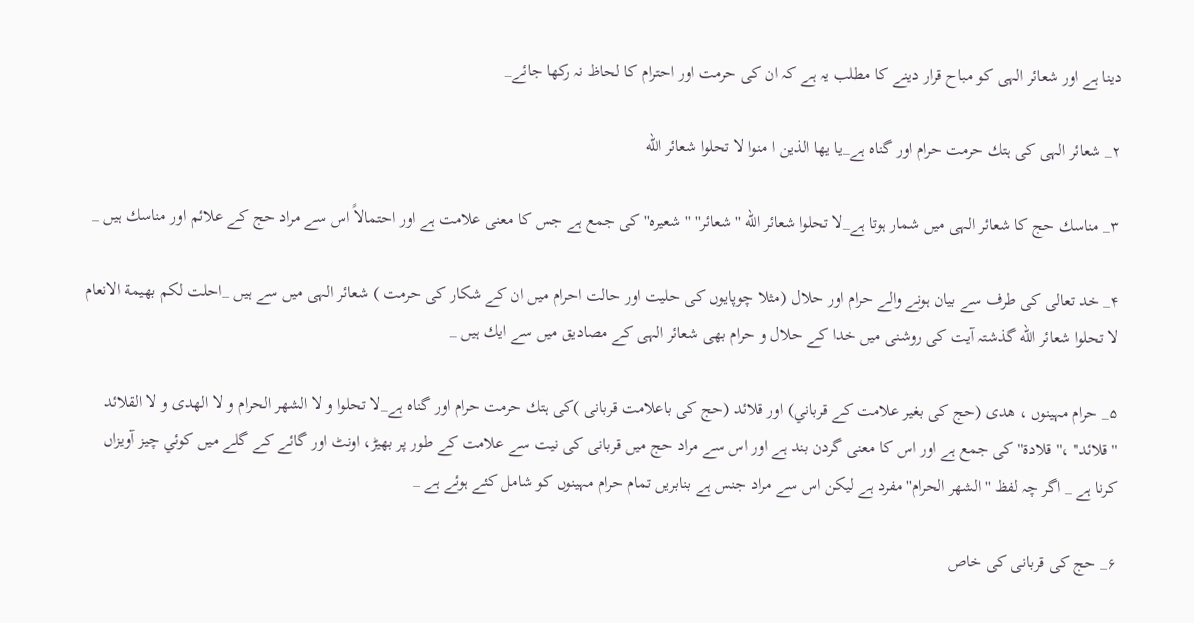دينا ہے اور شعائر الہى كو مباح قرار دينے كا مطلب يہ ہے كہ ان كى حرمت اور احترام كا لحاظ نہ ركھا جائے_

۲_ شعائر الہى كى ہتك حرمت حرام اور گناہ ہے_يا يها الذين ا منوا لا تحلوا شعائر الله

۳_ مناسك حج كا شعائر الہى ميں شمار ہوتا ہے_لا تحلوا شعائر الله ''شعائر'' ''شعيرہ'' كى جمع ہے جس كا معنى علامت ہے اور احتمالاً اس سے مراد حج كے علائم اور مناسك ہيں _

۴_ خد تعالى كى طرف سے بيان ہونے والے حرام اور حلال (مثلا چوپايوں كى حليت اور حالت احرام ميں ان كے شكار كى حرمت ) شعائر الہى ميں سے ہيں _احلت لكم بهيمة الانعام لا تحلوا شعائر الله گذشتہ آيت كى روشنى ميں خدا كے حلال و حرام بھى شعائر الہى كے مصاديق ميں سے ايك ہيں _

۵_ حرام مہينوں ، ھدى (حج كى بغير علامت كے قرباني) اور قلائد (حج كى باعلامت قربانى )كى ہتك حرمت حرام اور گناہ ہے_لا تحلوا و لا الشهر الحرام و لا الهدى و لا القلائد ''قلائد'' ،''قلادة'' كى جمع ہے اور اس كا معنى گردن بند ہے اور اس سے مراد حج ميں قربانى كى نيت سے علامت كے طور پر بھيڑ، اونٹ اور گائے كے گلے ميں كوئي چيز آويزاں كرنا ہے _ اگر چہ لفظ ''الشھر الحرام'' مفرد ہے ليكن اس سے مراد جنس ہے بنابريں تمام حرام مہينوں كو شامل كئے ہوئے ہے _

۶_ حج كى قربانى كى خاص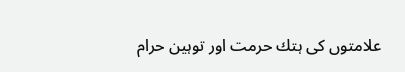علامتوں كى ہتك حرمت اور توہين حرام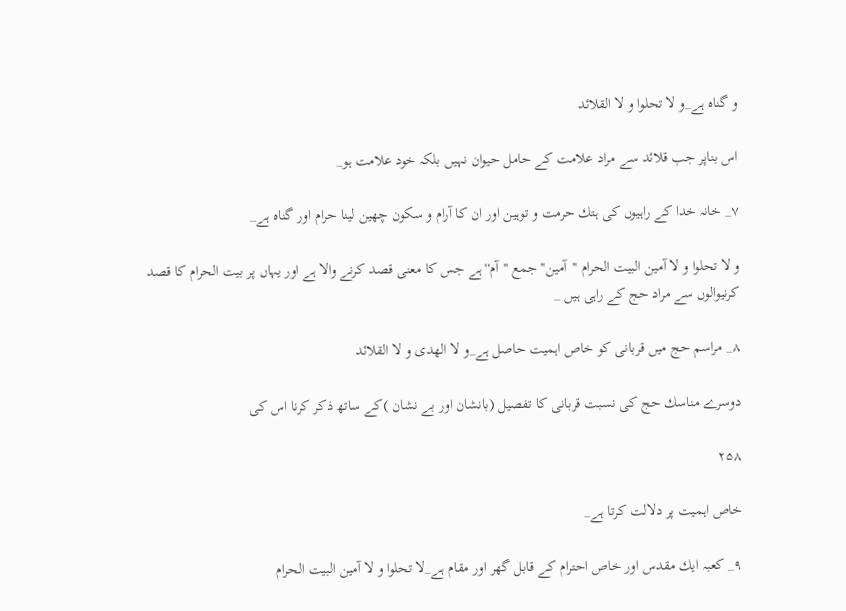و گناہ ہے_و لا تحلوا و لا القلائد

اس بناپر جب قلائد سے مراد علامت كے حامل حيوان نہيں بلكہ خود علامت ہو_

۷_ خانہ خدا كے راہيوں كى ہتك حرمت و توہين اور ان كا آرام و سكون چھين لينا حرام اور گناہ ہے_

و لا تحلوا و لا آمين البيت الحرام ''آمين'' جمع ''آم'' ہے جس كا معنى قصد كرنے والا ہے اور يہاں پر بيت الحرام كا قصد كرنيوالوں سے مراد حج كے راہى ہيں _

۸_ مراسم حج ميں قربانى كو خاص اہميت حاصل ہے_و لا الهدى و لا القلائد

دوسرے مناسك حج كى نسبت قربانى كا تفصيل (بانشان اور بے نشان )كے ساتھ ذكر كرنا اس كى

۲۵۸

خاص اہميت پر دلالت كرتا ہے_

۹_ كعبہ ايك مقدس اور خاص احترام كے قابل گھر اور مقام ہے_لا تحلوا و لا آمين البيت الحرام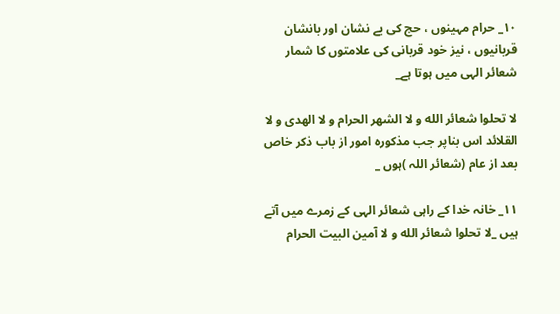۱۰_ حرام مہينوں ، حج كى بے نشان اور بانشان قربانيوں ، نيز خود قربانى كى علامتوں كا شمار شعائر الہى ميں ہوتا ہے_

لا تحلوا شعائر الله و لا الشهر الحرام و لا الهدى و لا القلائد اس بناپر جب مذكورہ امور از باب ذكر خاص بعد از عام (شعائر اللہ )ہوں _

۱۱_ خانہ خدا كے راہى شعائر الہى كے زمرے ميں آتے ہيں _لا تحلوا شعائر الله و لا آمين البيت الحرام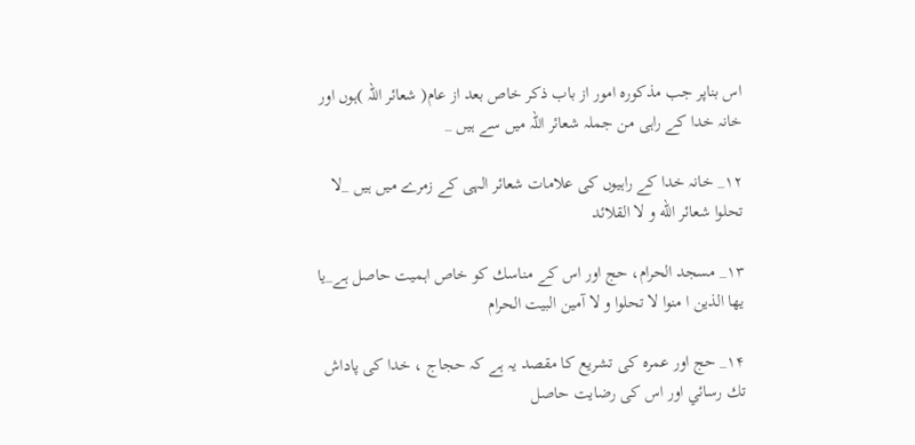اس بناپر جب مذكورہ امور از باب ذكر خاص بعد از عام( شعائر اللہ )ہوں اور خانہ خدا كے راہى من جملہ شعائر اللہ ميں سے ہيں _

۱۲_ خانہ خدا كے راہيوں كى علامات شعائر الہى كے زمرے ميں ہيں _لا تحلوا شعائر الله و لا القلائد

۱۳_ مسجد الحرام، حج اور اس كے مناسك كو خاص اہميت حاصل ہے_يا يها الذين ا منوا لا تحلوا و لا آمين البيت الحرام

۱۴_ حج اور عمرہ كى تشريع كا مقصد يہ ہے كہ حجاج ، خدا كى پاداش تك رسائي اور اس كى رضايت حاصل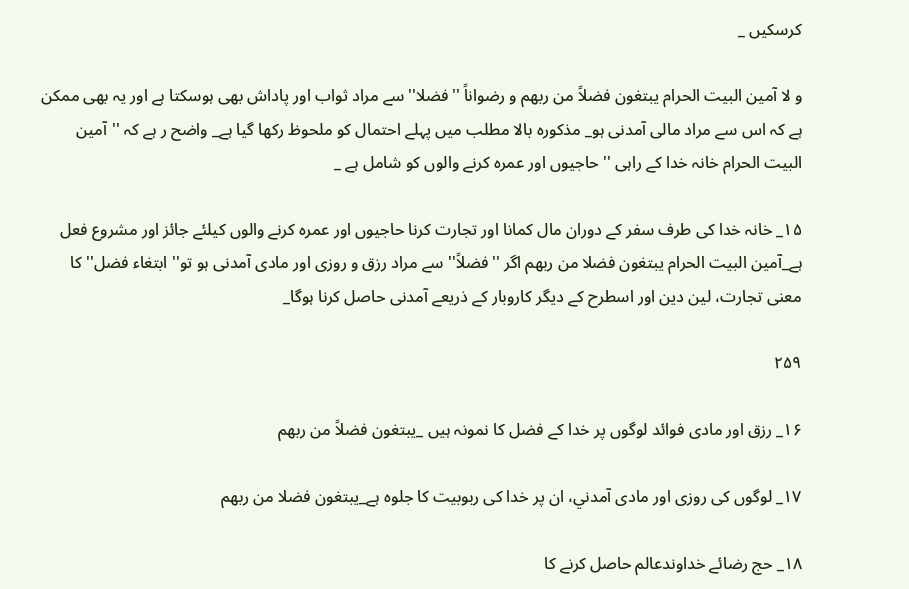كرسكيں _

و لا آمين البيت الحرام يبتغون فضلاً من ربهم و رضواناً ''فضلا''سے مراد ثواب اور پاداش بھى ہوسكتا ہے اور يہ بھى ممكن ہے كہ اس سے مراد مالى آمدنى ہو_ مذكورہ بالا مطلب ميں پہلے احتمال كو ملحوظ ركھا گيا ہے_ واضح ر ہے كہ ''آمين البيت الحرام خانہ خدا كے راہى '' حاجيوں اور عمرہ كرنے والوں كو شامل ہے _

۱۵_ خانہ خدا كى طرف سفر كے دوران مال كمانا اور تجارت كرنا حاجيوں اور عمرہ كرنے والوں كيلئے جائز اور مشروع فعل ہے_آمين البيت الحرام يبتغون فضلا من ربهم اگر ''فضلاً'' سے مراد رزق و روزى اور مادى آمدنى ہو تو'' ابتغاء فضل'' كا معنى تجارت، لين دين اور اسطرح كے ديگر كاروبار كے ذريعے آمدنى حاصل كرنا ہوگا_

۲۵۹

۱۶_ رزق اور مادى فوائد لوگوں پر خدا كے فضل كا نمونہ ہيں _يبتغون فضلاً من ربهم

۱۷_ لوگوں كى روزى اور مادى آمدني، ان پر خدا كى ربوبيت كا جلوہ ہے_يبتغون فضلا من ربهم

۱۸_ حج رضائے خداوندعالم حاصل كرنے كا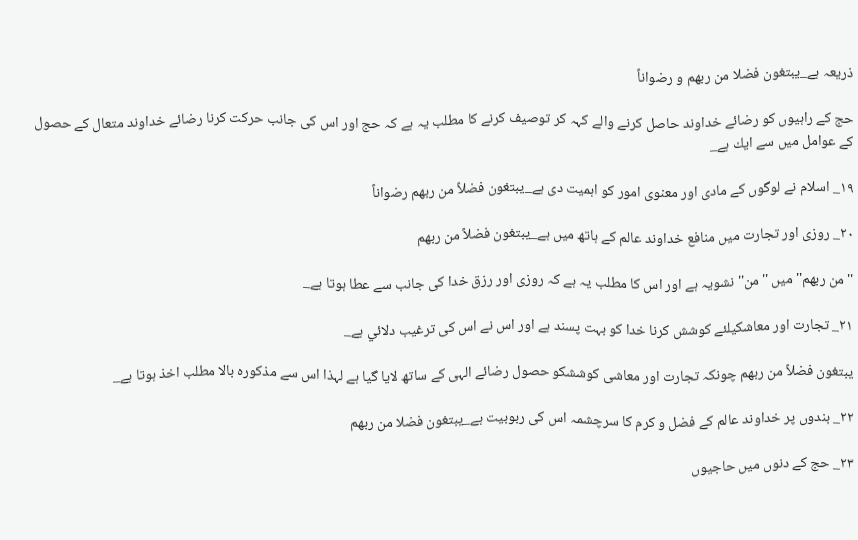ذريعہ ہے_يبتغون فضلا من ربهم و رضواناً

حج كے راہيوں كو رضائے خداوند حاصل كرنے والے كہہ كر توصيف كرنے كا مطلب يہ ہے كہ حج اور اس كى جانب حركت كرنا رضائے خداوند متعال كے حصول كے عوامل ميں سے ايك ہے_

۱۹_ اسلام نے لوگوں كے مادى اور معنوى امور كو اہميت دى ہے_يبتغون فضلاً من ربهم رضواناً

۲۰_ روزى اور تجارت ميں منافع خداوند عالم كے ہاتھ ميں ہے_يبتغون فضلاً من ربهم

''من ربھم'' ميں ''من'' نشويہ ہے اور اس كا مطلب يہ ہے كہ روزى اور رزق خدا كى جانب سے عطا ہوتا ہے_

۲۱_ تجارت اور معاشكيلئے كوشش كرنا خدا كو بہت پسند ہے اور اس نے اس كى ترغيب دلائي ہے_

يبتغون فضلاً من ربهم چونكہ تجارت اور معاشى كوششكو حصول رضائے الہى كے ساتھ لايا گيا ہے لہذا اس سے مذكورہ بالا مطلب اخذ ہوتا ہے_

۲۲_ بندوں پر خداوند عالم كے فضل و كرم كا سرچشمہ اس كى ربوبيت ہے_يبتغون فضلا من ربهم

۲۳_ حج كے دنوں ميں حاجيوں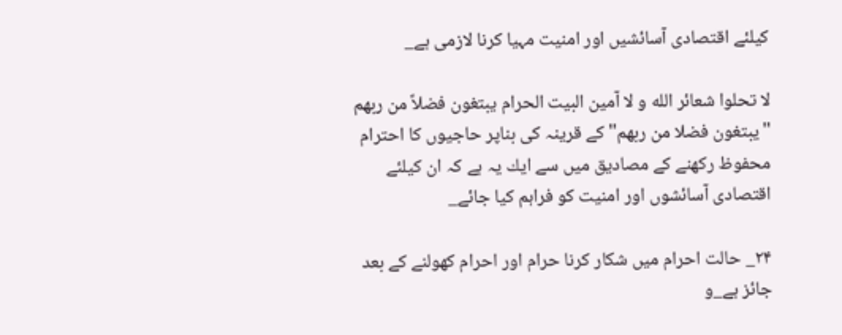كيلئے اقتصادى آسائشيں اور امنيت مہيا كرنا لازمى ہے_

لا تحلوا شعائر الله و لا آمين البيت الحرام يبتغون فضلاً من ربهم ''يبتغون فضلا من ربھم'' كے قرينہ كى بناپر حاجيوں كا احترام محفوظ ركھنے كے مصاديق ميں سے ايك يہ ہے كہ ان كيلئے اقتصادى آسائشوں اور امنيت كو فراہم كيا جائے_

۲۴_ حالت احرام ميں شكار كرنا حرام اور احرام كھولنے كے بعد جائز ہے_و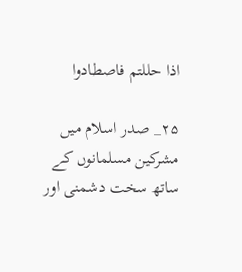اذا حللتم فاصطادوا

۲۵_ صدر اسلام ميں مشركين مسلمانوں كے ساتھ سخت دشمنى اور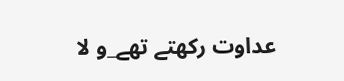عداوت ركھتے تھے_و لا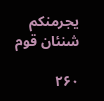يجرمنكم شنئان قوم

۲۶۰